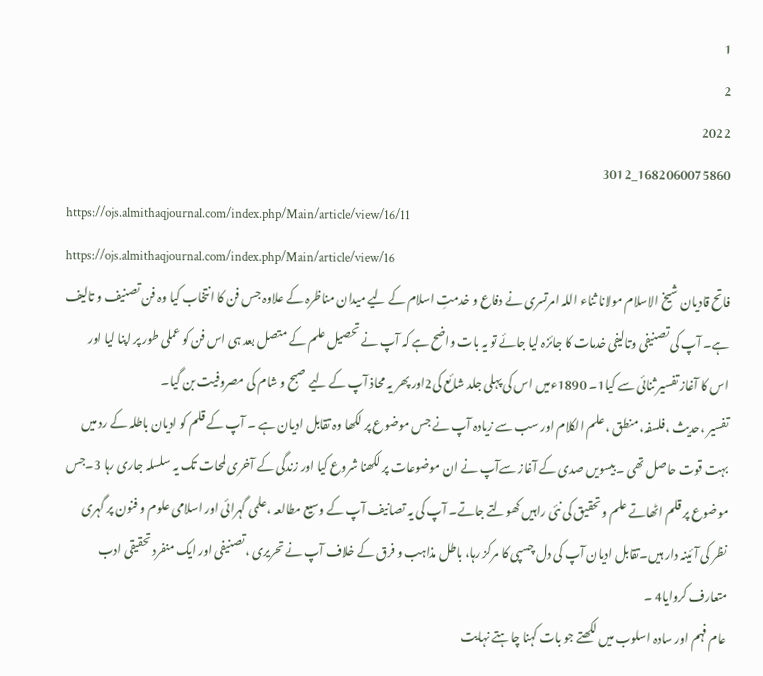1
2
2022
1682060075860_3012
https://ojs.almithaqjournal.com/index.php/Main/article/view/16/11
https://ojs.almithaqjournal.com/index.php/Main/article/view/16
فاتح قادیان شیخ الاسلام مولانا ثناء اللہ امرتسری نے دفاع و خدمتِ اسلام کے لیے میدان مناظرہ کے علاوہ جس فن کا انتخاب کیا وہ فن تصنیف و تالیف ہے۔ آپ کی تصنیفی وتالیفی خدمات کا جائزہ لیا جائے تو یہ بات واضح ہے کہ آپ نے تحصیل علم کے متصل بعد ہی اس فن کو عملی طور پر اپنا لیا اور اس کا آغاز تفسیر ثنائی سے کیا1۔ 1890ءمیں اس کی پہلی جلد شائع کی2اور پھر یہ محاذ آپ کے لیے صبح و شام کی مصروفیت بن گیا۔
تفسیر ،حدیث ،فلسفہ، منطق ، علم الکلام اور سب سے زیادہ آپ نے جس موضوع پر لکھا وہ تقابل ادیان ہے ۔ آپ کے قلم کو ادیان باطلہ کے رد میں بہت قوت حاصل تھی ۔بیسویں صدی کے آغاز سےآپ نے ان موضوعات پر لکھنا شروع کیا اور زندگی کے آخری لمحات تک یہ سلسلہ جاری رہا 3۔جس موضوع پر قلم اٹھاتے علم و تحقیق کی نئی راہیں کھولتے جاتے۔ آپ کی یہ تصانیف آپ کے وسیع مطالعہ ،علمی گہرائی اور اسلامی علوم و فنون پر گہری نظر کی آئینہ دار ہیں۔تقابل ادیان آپ کی دل چسپی کا مرکز رہا، باطل مذاہب و فرق کے خلاف آپ نے تحریری ،تصنیفی اور ایک منفرد تحقیقی ادب متعارف کروایا4 ۔
عام فہم اور سادہ اسلوب میں لکھتے جو بات کہنا چاہتے نہایت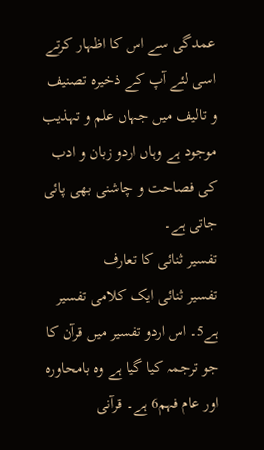عمدگی سے اس کا اظہار کرتے اسی لئے آپ کے ذخیرہ تصنیف و تالیف میں جہاں علم و تہذیب موجود ہے وہاں اردو زبان و ادب کی فصاحت و چاشنی بھی پائی جاتی ہے۔
تفسیر ثنائی کا تعارف
تفسیر ثنائی ایک کلامی تفسیر ہے5۔ اس اردو تفسیر میں قرآن کا جو ترجمہ کیا گیا ہے وہ بامحاورہ اور عام فہم6 ہے۔ قرآنی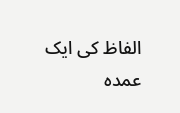الفاظ کی ایک عمدہ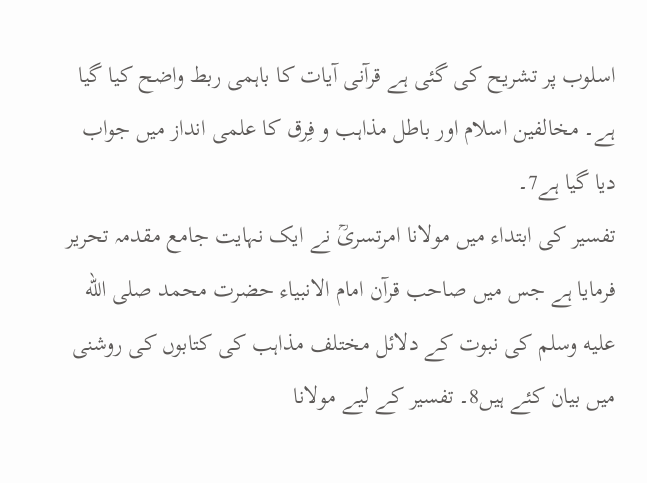اسلوب پر تشریح کی گئی ہے قرآنی آیات کا باہمی ربط واضح کیا گیا ہے۔ مخالفین اسلام اور باطل مذاہب و فِرق کا علمی انداز میں جواب دیا گیا ہے7۔
تفسیر کی ابتداء میں مولانا امرتسریؒ نے ایک نہایت جامع مقدمہ تحریر فرمایا ہے جس میں صاحب قرآن امام الانبیاء حضرت محمد صلى الله عليه وسلم کی نبوت کے دلائل مختلف مذاہب کی کتابوں کی روشنی میں بیان کئے ہیں8۔ تفسیر کے لیے مولانا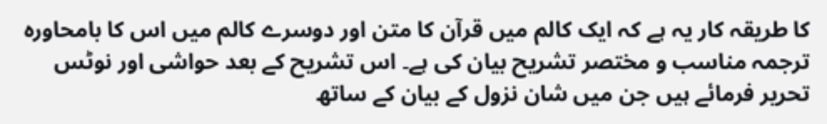کا طریقہ کار یہ ہے کہ ایک کالم میں قرآن کا متن اور دوسرے کالم میں اس کا بامحاورہ ترجمہ مناسب و مختصر تشریح بیان کی ہے۔ اس تشریح کے بعد حواشی اور نوٹس تحریر فرمائے ہیں جن میں شان نزول کے بیان کے ساتھ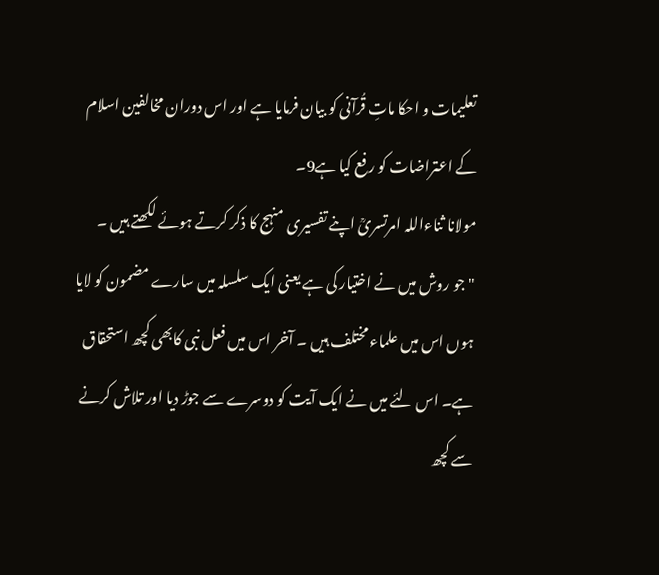تعلیمات و احکا ماتِ قُرآنی کو بیان فرمایا ہے اور اس دوران مخالفین اسلام کے اعتراضات کو رفع کیا ہے9۔
مولانا ثناءاللہ امرتسریؒ اپنے تفسیری منہج کا ذکر کرتے ہوئے لکھتے ہیں ۔
"جو روش میں نے اختیار کی ہے یعنی ایک سلسلہ میں سارے مضمون کو لایا ہوں اس میں علماء مختلف ہیں ۔ آخر اس میں فعل نبی کابھی کچھ استحقاق ہے۔ اس لئے میں نے ایک آیت کو دوسرے سے جوڑ دیا اور تلاش کرنے سے کچھ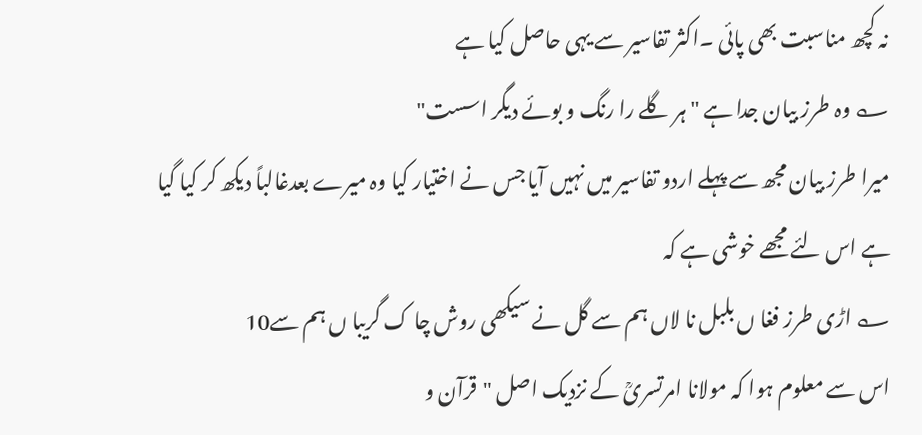نہ کچھ مناسبت بھی پائی ۔اکثر تفاسیر سے یہی حاصل کیا ہے
؎ وہ طرز بیان جدا ہے "ہر گلے را رنگ و بوئے دیگر اسست"
میرا طرز بیان مجھ سے پہلے اردو تفاسیر میں نہیں آیا جس نے اختیار کیا وہ میرے بعدغالباً دیکھ کر کیا گیا ہے اس لئے مجھے خوشی ہے کہ
؎ اڑی طرز فغا ں بلبل نا لاں ہم سے گل نے سیکھی روش چا ک گریبا ں ہم سے10
اس سے معلوم ہوا کہ مولانا امرتسریؒ کے نزدیک اصل "قرآن و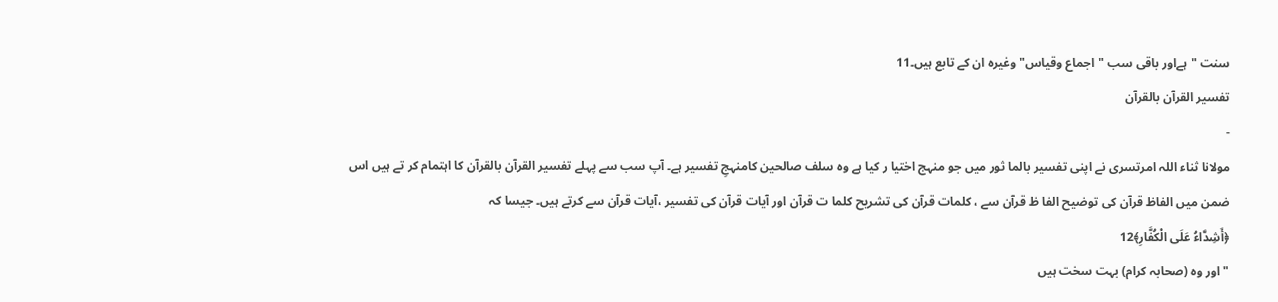سنت "ہےاور باقی سب "اجماع وقیاس" وغیرہ ان کے تابع ہیں۔11
تفسیر القرآن بالقرآن
-
مولانا ثناء اللہ امرتسری نے اپنی تفسیر بالما ثور میں جو منہج اختیا ر کیا ہے وہ سلف صالحین کامنہجِ تفسیر ہے۔ آپ سب سے پہلے تفسیر القرآن بالقرآن کا اہتمام کر تے ہیں اس ضمن میں الفاظ قرآن کی توضیح الفا ظ قرآن سے ، کلمات قرآن کی تشریح کلما ت قرآن اور آیات قرآن کی تفسیر ،آیات قرآن سے کرتے ہیں۔ جیسا کہ
﴿أَشِدَّاءُ عَلَى الْكُفَّارِ﴾12
"اور وہ (صحابہ کرام) بہت سخت ہیں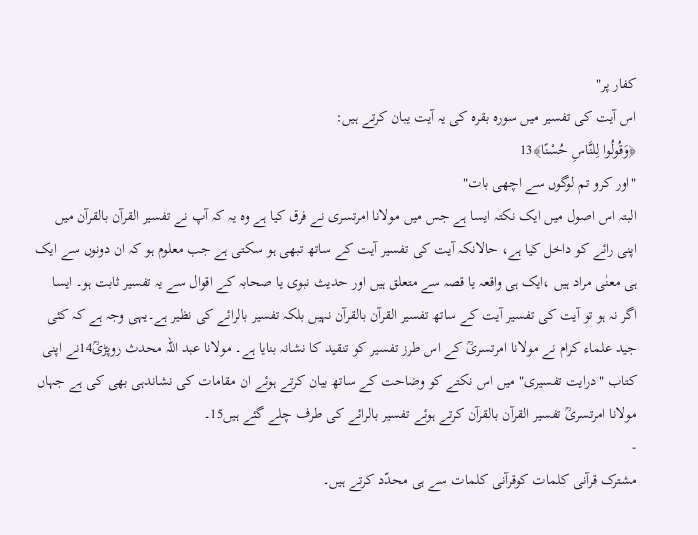کفار پر"
اس آیت کی تفسیر میں سورہ بقرہ کی یہ آیت یبان کرتے ہیں:
﴿وَقُولُوا لِلنَّاسِ حُسْنًا﴾13
"اور کرو تم لوگوں سے اچھی بات"
البتہ اس اصول میں ایک نکتہ ایسا ہے جس میں مولانا امرتسری نے فرق کیا ہے وہ یہ کہ آپ نے تفسیر القرآن بالقرآن میں اپنی رائے کو داخل کیا ہے، حالانکہ آیت کی تفسیر آیت کے ساتھ تبھی ہو سکتی ہے جب معلوم ہو کہ ان دونوں سے ایک ہی معنٰی مراد ہیں ،ایک ہی واقعہ یا قصہ سے متعلق ہیں اور حدیث نبوی یا صحابہ کے اقوال سے یہ تفسیر ثابت ہو۔ ایسا اگر نہ ہو تو آیت کی تفسیر آیت کے ساتھ تفسیر القرآن بالقرآن نہیں بلکہ تفسیر بالرائے کی نظیر ہے۔یہی وجہ ہے کہ کئی جید علماء کرام نے مولانا امرتسریؒ کے اس طرز تفسیر کو تنقید کا نشانہ بنایا ہے۔ مولانا عبد اللہ محدث روپڑیؒ14نے اپنی کتاب "درایت تفسیری" میں اس نکتے کو وضاحت کے ساتھ بیان کرتے ہوئے ان مقامات کی نشاندہی بھی کی ہے جہاں مولانا امرتسریؒ تفسیر القرآن بالقرآن کرتے ہوئے تفسیر بالرائے کی طرف چلے گئے ہیں15۔
-
مشترک قرآنی کلمات کوقرآنی کلمات سے ہی محدّد کرتے ہیں۔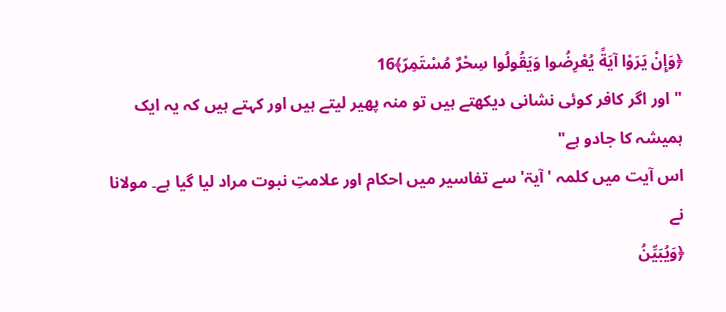﴿وَإِنْ يَرَوْا آيَةً يُعْرِضُوا وَيَقُولُوا سِحْرٌ مُسْتَمِرّ﴾16
" اور اگر کافر کوئی نشانی دیکھتے ہیں تو منہ پھیر لیتے ہیں اور کہتے ہیں کہ یہ ایک ہمیشہ کا جادو ہے"
اس آیت میں کلمہ 'آیۃ' سے تفاسیر میں احکام اور علامتِ نبوت مراد لیا گیا ہے۔ مولانا نے
﴿وَيُبَيِّنُ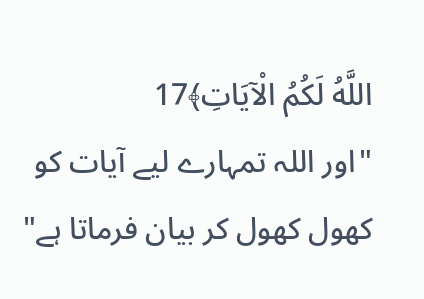اللَّهُ لَكُمُ الْآيَاتِ﴾17
"اور اللہ تمہارے لیے آیات کو کھول کھول کر بیان فرماتا ہے"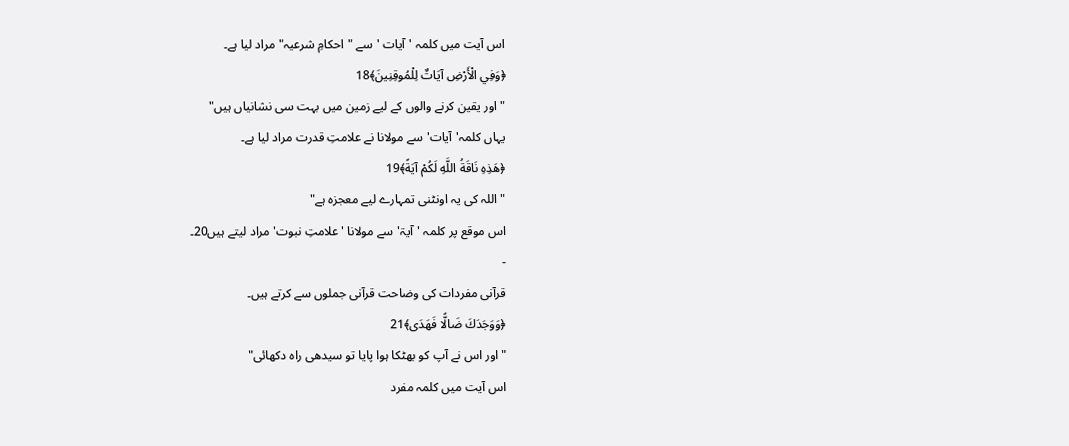اس آیت میں کلمہ 'آیات 'سے "احکامِ شرعیہ" مراد لیا ہے۔
﴿وَفِي الْأَرْضِ آيَاتٌ لِلْمُوقِنِينَ﴾18
"اور یقین کرنے والوں کے لیے زمین میں بہت سی نشانیاں ہیں"
یہاں کلمہ'آیات' سے مولانا نے علامتِ قدرت مراد لیا ہے۔
﴿هَذِهِ نَاقَةُ اللَّهِ لَكُمْ آيَةً﴾19
"اللہ کی یہ اونٹنی تمہارے لیے معجزہ ہے"
اس موقع پر کلمہ 'آیۃ'سے مولانا 'علامتِ نبوت' مراد لیتے ہیں20۔
-
قرآنی مفردات کی وضاحت قرآنی جملوں سے کرتے ہیں۔
﴿وَوَجَدَكَ ضَالًّا فَهَدَى﴾21
"اور اس نے آپ کو بھٹکا ہوا پایا تو سیدھی راہ دکھائی"
اس آیت میں کلمہ مفرد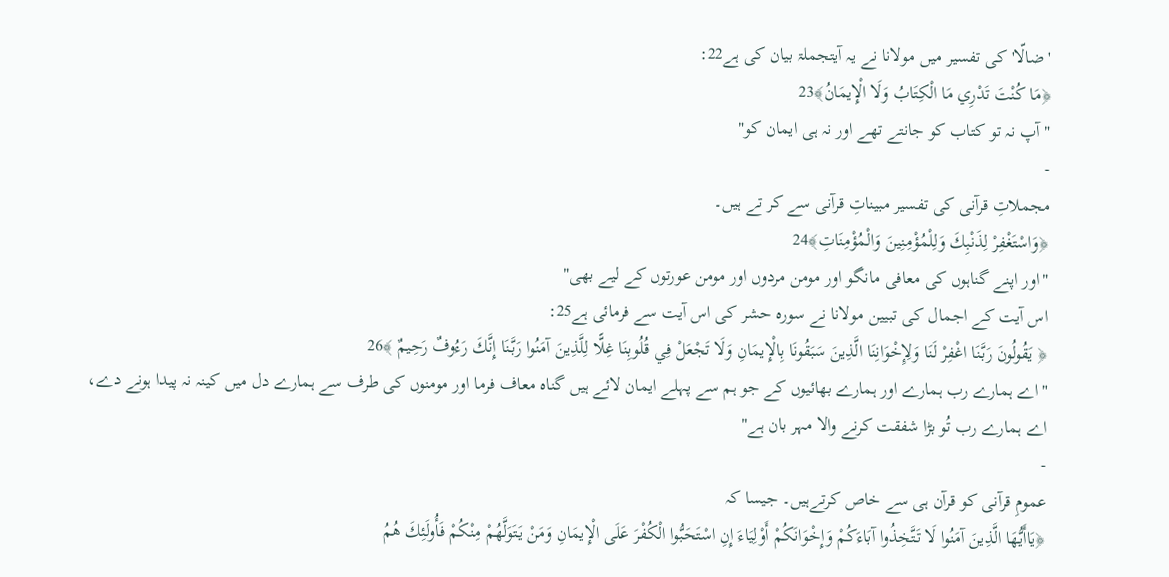'ضالّا' کی تفسیر میں مولانا نے یہ آیتجملۃ بیان کی ہے22:
﴿مَا كُنْتَ تَدْرِي مَا الْكِتَابُ وَلَا الْإِيمَانُ﴾23
"آپ نہ تو کتاب کو جانتے تھے اور نہ ہی ایمان کو"
-
مجملاتِ قرآنی کی تفسیر مبیناتِ قرآنی سے کر تے ہیں۔
﴿وَاسْتَغْفِرْ لِذَنْبِكَ وَلِلْمُؤْمِنِينَ وَالْمُؤْمِنَاتِ﴾24
"اور اپنے گناہوں کی معافی مانگو اور مومن مردوں اور مومن عورتوں کے لیے بھی"
اس آیت کے اجمال کی تبیین مولانا نے سورہ حشر کی اس آیت سے فرمائی ہے25:
﴿ يَقُولُونَ رَبَّنَا اغْفِرْ لَنَا وَلِإِخْوَانِنَا الَّذِينَ سَبَقُونَا بِالْإِيمَانِ وَلَا تَجْعَلْ فِي قُلُوبِنَا غِلًّا لِلَّذِينَ آمَنُوا رَبَّنَا إِنَّكَ رَءُوفٌ رَحِيمٌ ﴾26
"اے ہمارے رب ہمارے اور ہمارے بھائیوں کے جو ہم سے پہلے ایمان لائے ہیں گناہ معاف فرما اور مومنوں کی طرف سے ہمارے دل میں کینہ نہ پیدا ہونے دے، اے ہمارے رب تُو بڑا شفقت کرنے والا مہر بان ہے"
-
عمومِ قرآنی کو قرآن ہی سے خاص کرتےہیں۔ جیسا کہ
﴿يَاأَيُّهَا الَّذِينَ آمَنُوا لَا تَتَّخِذُوا آبَاءَكُمْ وَإِخْوَانَكُمْ أَوْلِيَاءَ إِنِ اسْتَحَبُّوا الْكُفْرَ عَلَى الْإِيمَانِ وَمَنْ يَتَوَلَّهُمْ مِنْكُمْ فَأُولَئِكَ هُمُ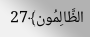الظَّالِمُون﴾27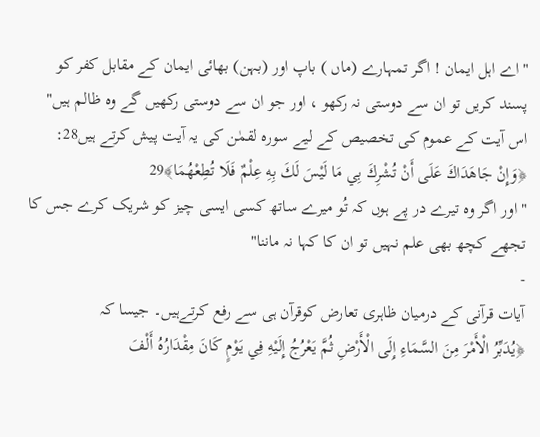"اے اہل ایمان ! اگر تمہارے (ماں ) باپ اور (بہن) بھائی ایمان کے مقابل کفر کو پسند کریں تو ان سے دوستی نہ رکھو ، اور جو ان سے دوستی رکھیں گے وہ ظالم ہیں"
اس آیت کے عموم کی تخصیص کے لیے سورہ لقمٰن کی یہ آیت پیش کرتے ہیں28:
﴿وَإِنْ جَاهَدَاكَ عَلَى أَنْ تُشْرِكَ بِي مَا لَيْسَ لَكَ بِهِ عِلْمٌ فَلَا تُطِعْهُمَا﴾29
"اور اگر وہ تیرے در پے ہوں کہ تُو میرے ساتھ کسی ایسی چیز کو شریک کرے جس کا تجھے کچھ بھی علم نہیں تو ان کا کہا نہ ماننا"
-
آیات قرآنی کے درمیان ظاہری تعارض کوقرآن ہی سے رفع کرتےہیں۔ جیسا کہ
﴿يُدَبِّرُ الْأَمْرَ مِنَ السَّمَاءِ إِلَى الْأَرْضِ ثُمَّ يَعْرُجُ إِلَيْهِ فِي يَوْمٍ كَانَ مِقْدَارُهُ أَلْفَ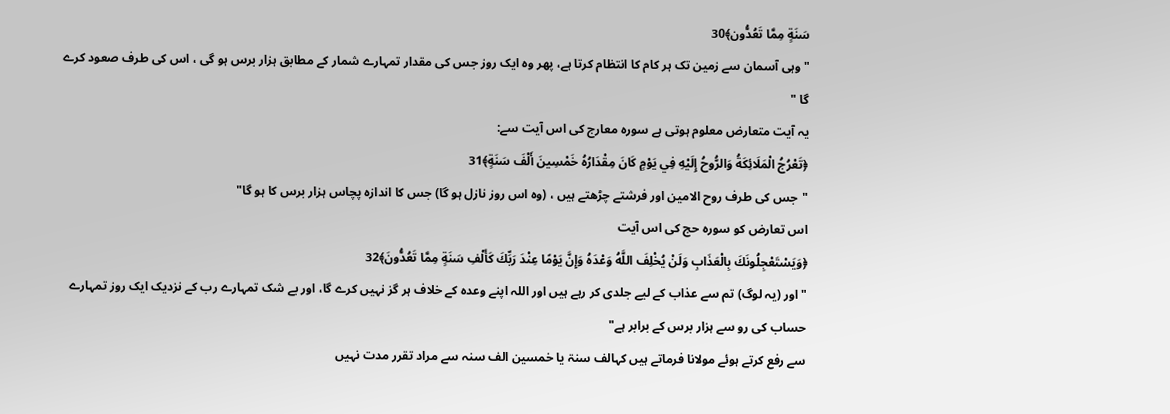سَنَةٍ مِمَّا تَعُدُّون﴾30
"وہی آسمان سے زمین تک ہر کام کا انتظام کرتا ہے، پھر وہ ایک روز جس کی مقدار تمہارے شمار کے مطابق ہزار برس ہو گی ، اس کی طرف صعود کرے گا "
یہ آیت متعارض معلوم ہوتی ہے سورہ معارج کی اس آیت سے:
﴿تَعْرُجُ الْمَلَائِكَةُ وَالرُّوحُ إِلَيْهِ فِي يَوْمٍ كَانَ مِقْدَارُهُ خَمْسِينَ أَلْفَ سَنَةٍ﴾31
"جس کی طرف روح الامین اور فرشتے چڑھتے ہیں ، (وہ اس روز نازل ہو گا) جس کا اندازہ پچاس ہزار برس کا ہو گا"
اس تعارض کو سورہ حج کی اس آیت
﴿وَيَسْتَعْجِلُونَكَ بِالْعَذَابِ وَلَنْ يُخْلِفَ اللَّهُ وَعْدَهُ وَإِنَّ يَوْمًا عِنْدَ رَبِّكَ كَأَلْفِ سَنَةٍ مِمَّا تَعُدُّونَ﴾32
"اور (یہ لوگ) تم سے عذاب کے لیے جلدی کر رہے ہیں اور اللہ اپنے وعدہ کے خلاف ہر گز نہیں کرے گا، اور بے شک تمہارے رب کے نزدیک ایک روز تمہارے حساب کی رو سے ہزار برس کے برابر ہے"
سے رفع کرتے ہوئے مولانا فرماتے ہیں کہالف سنۃ یا خمسین الف سنہ سے مراد تقرر مدت نہیں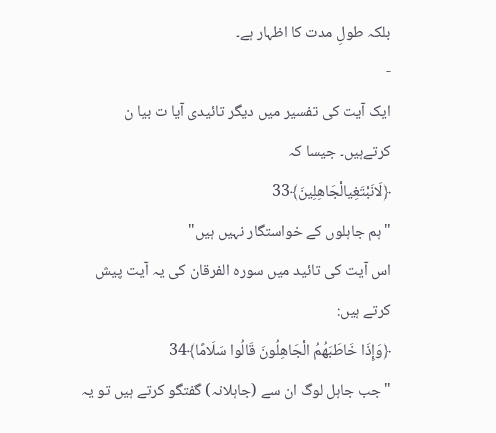بلکہ طولِ مدت کا اظہار ہے۔
-
ایک آیت کی تفسیر میں دیگر تائیدی آیا ت بیا ن کرتےہیں۔ جیسا کہ
﴿لَانَبْتَغِيالْجَاهِلِينَ﴾33
"ہم جاہلوں کے خواستگار نہیں ہیں"
اس آیت کی تائید میں سورہ الفرقان کی یہ آیت پیش کرتے ہیں:
﴿وَإِذَا خَاطَبَهُمُ الْجَاهِلُونَ قَالُوا سَلَامًا﴾34
"جب جاہل لوگ ان سے (جاہلانہ) گفتگو کرتے ہیں تو یہ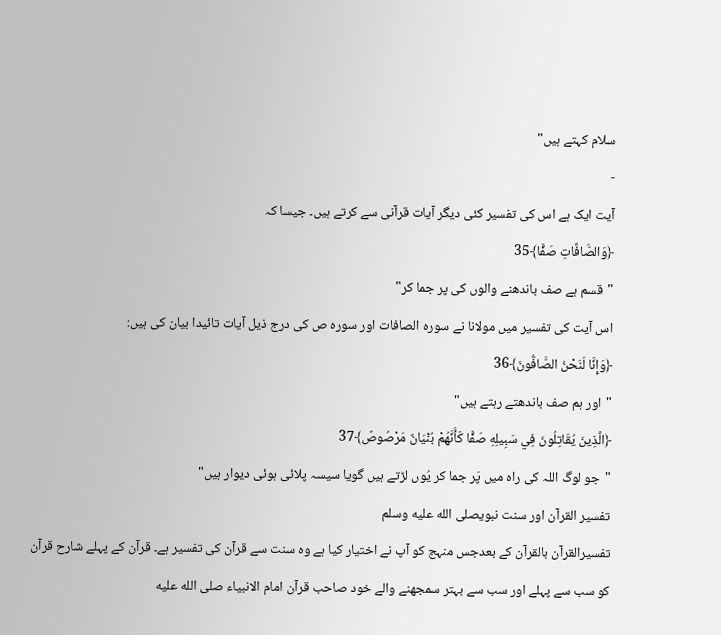سلام کہتے ہیں"
-
آیت ایک ہے اس کی تفسیر کئی دیگر آیات قرآنی سے کرتے ہیں۔ جیسا کہ
﴿وَالصَّافَّاتِ صَفًّا﴾35
"قسم ہے صف باندھنے والوں کی پر جما کر"
اس آیت کی تفسیر میں مولانا نے سورہ الصافات اور سورہ ص کی درج ذیل آیات تائیدا بیان کی ہیں:
﴿وَإِنَّا لَنَحْنُ الصَّافُّونَ﴾36
"اور ہم صف باندھتے رہتے ہیں"
﴿الَّذِينَ يُقَاتِلُونَ فِي سَبِيلِهِ صَفًّا كَأَنَّهُمْ بُنْيَانٌ مَرْصُوصٌ﴾37
"جو لوگ اللہ کی راہ میں پَر جما کر یُوں لڑتے ہیں گویا سیسہ پلائی ہوئی دیوار ہیں"
تفسیر القرآن اور سنت نبویصلى الله عليه وسلم
تفسیرالقرآن بالقرآن کے بعدجس منہج کو آپ نے اختیار کیا ہے وہ سنت سے قرآن کی تفسیر ہے۔ قرآن کے پہلے شارح قرآن کو سب سے پہلے اور سب سے بہتر سمجھنے والے خود صاحب قرآن امام الانبیاء صلى الله عليه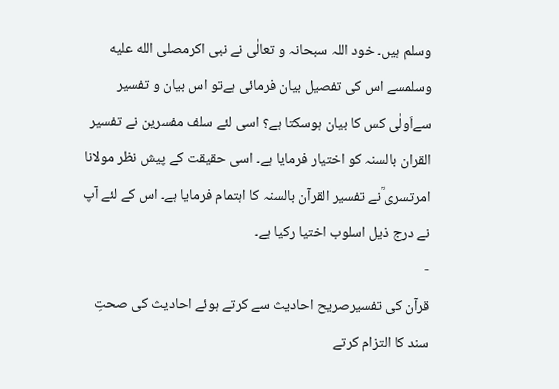وسلم ہیں۔ خود اللہ سبحانہ و تعالٰی نے نبی اکرمصلى الله عليه وسلمسے اس کی تفصیل بیان فرمائی ہےتو اس بیان و تفسیر سےاَولٰی کس کا بیان ہوسکتا ہے؟ اسی لئے سلف مفسرین نے تفسیر القران بالسنہ کو اختیار فرمایا ہے۔ اسی حقیقت کے پیش نظر مولانا امرتسری ؒنے تفسیر القرآن بالسنہ کا اہتمام فرمایا ہے۔ اس کے لئے آپ نے درج ذیل اسلوب اختیا رکیا ہے۔
-
قرآن کی تفسیرصریح احادیث سے کرتے ہوئے احادیث کی صحتِ سند کا التزام کرتے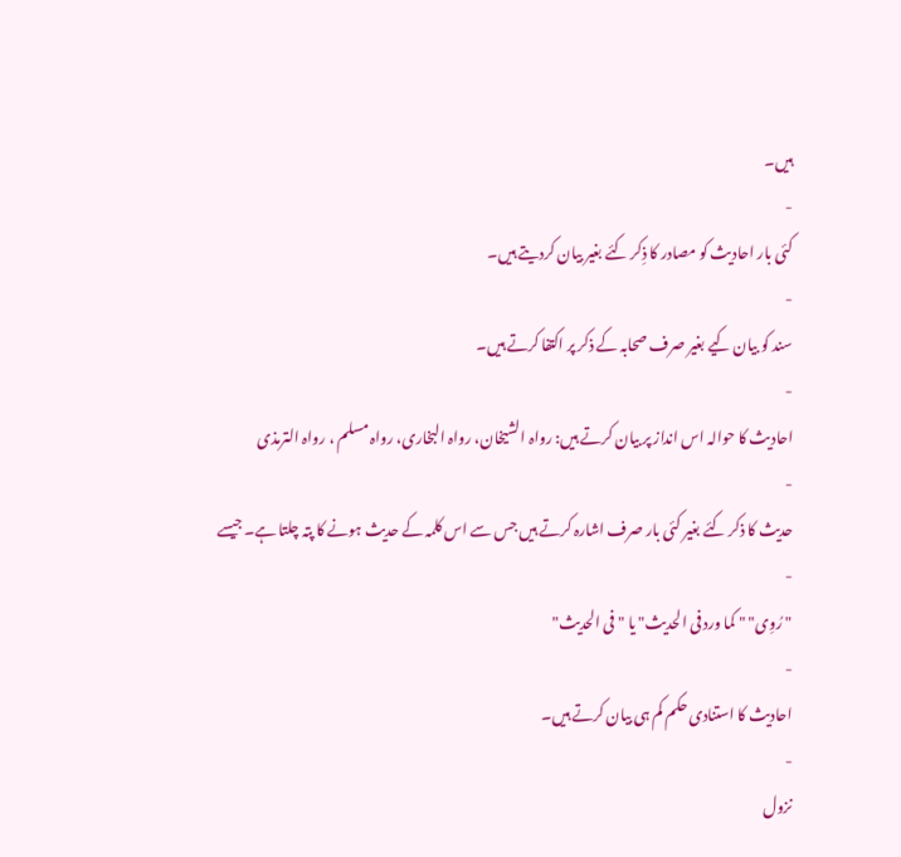ہیں۔
-
کئی بار احادیث کو مصادر کا ذِکر کئے بغیر بیان کردیتے ہیں۔
-
سند کو بیان کیے بغیر صرف صحابہ کے ذکر پر اکتفا کرتے ہیں۔
-
احادیث کا حوالہ اس انداز پر بیان کرتے ہیں: رواہ الشیخان، رواہ البخاری، رواہ مسلم ، رواہ الترمذی
-
حدیث کا ذکر کئے بغیر کئی بار صرف اشارہ کرتے ہیں جس سے اس کلمہ کے حدیث ہونے کا پتہ چلتا ہے۔ جیسے
-
" رُوِی" " کما ورد فی الحدیث" یا " فی الحدیث"
-
احادیث کا استنادی حکم کم ہی بیان کرتے ہیں۔
-
نزول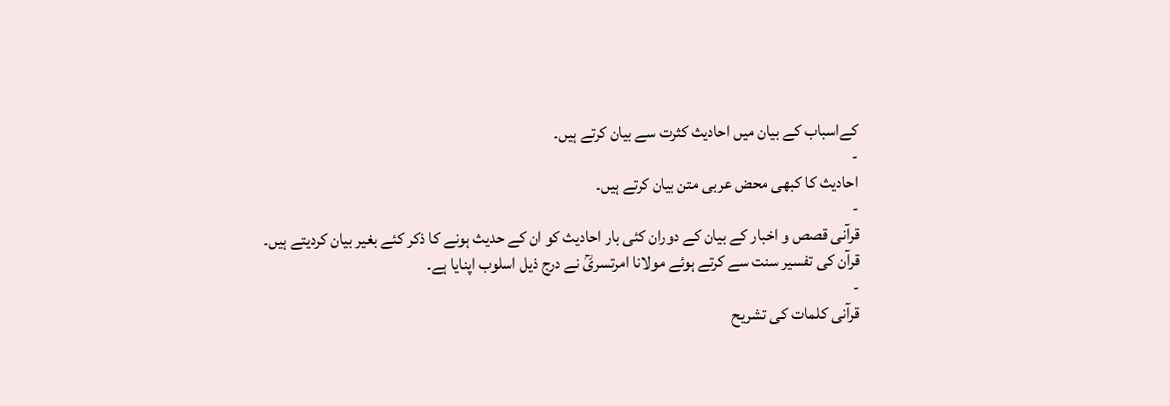کےاسباب کے بیان میں احادیث کثرت سے بیان کرتے ہیں۔
-
احادیث کا کبھی محض عربی متن بیان کرتے ہیں۔
-
قرآنی قصص و اخبار کے بیان کے دوران کئی بار احادیث کو ان کے حدیث ہونے کا ذکر کئے بغیر بیان کردیتے ہیں۔
قرآن کی تفسیر سنت سے کرتے ہوئے مولانا امرتسریؒ نے درج ذیل اسلوب اپنایا ہے۔
-
قرآنی کلمات کی تشریح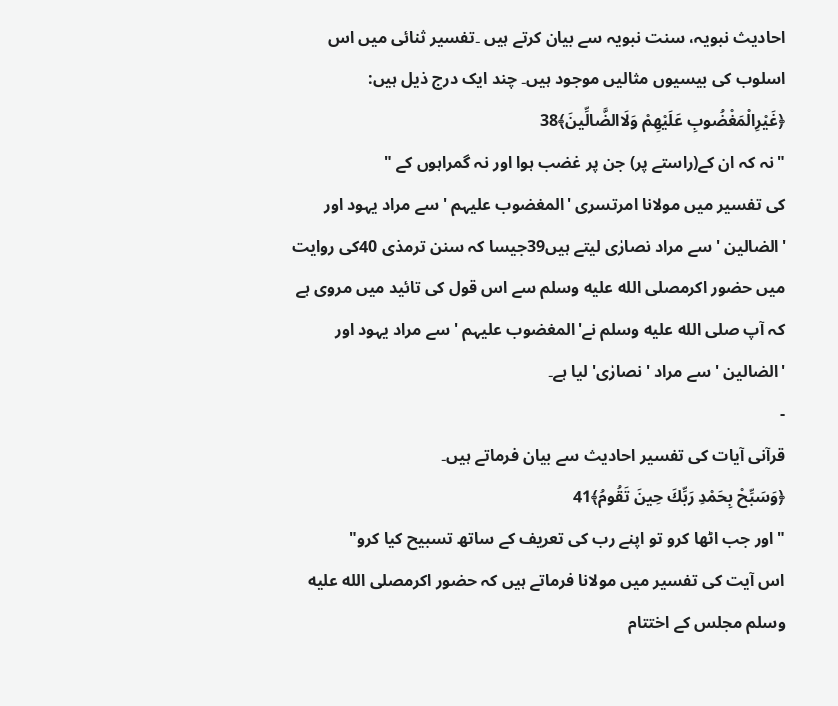احادیث نبویہ، سنت نبویہ سے بیان کرتے ہیں ۔تفسیر ثنائی میں اس اسلوب کی بیسیوں مثالیں موجود ہیں۔ چند ایک درج ذیل ہیں:
﴿غَيْرِالْمَغْضُوبِ عَلَيْهِمْ وَلَاالضَّالِّينَ﴾38
"نہ کہ ان کے(راستے پر) جن پر غضب ہوا اور نہ گمراہوں کے "
کی تفسیر میں مولانا امرتسری 'المغضوب علیہم ' سے مراد یہود اور 'الضالین ' سے مراد نصارٰی لیتے ہیں39جیسا کہ سنن ترمذی 40کی روایت میں حضور اکرمصلى الله عليه وسلم سے اس قول کی تائید میں مروی ہے کہ آپ صلى الله عليه وسلم نے'المغضوب علیہم ' سے مراد یہود اور 'الضالین ' سے مراد 'نصارٰی' لیا ہے۔
-
قرآنی آیات کی تفسیر احادیث سے بیان فرماتے ہیں۔
﴿وَسَبِّحْ بِحَمْدِ رَبِّكَ حِينَ تَقُومُ﴾41
"اور جب اٹھا کرو تو اپنے رب کی تعریف کے ساتھ تسبیح کیا کرو"
اس آیت کی تفسیر میں مولانا فرماتے ہیں کہ حضور اکرمصلى الله عليه وسلم مجلس کے اختتام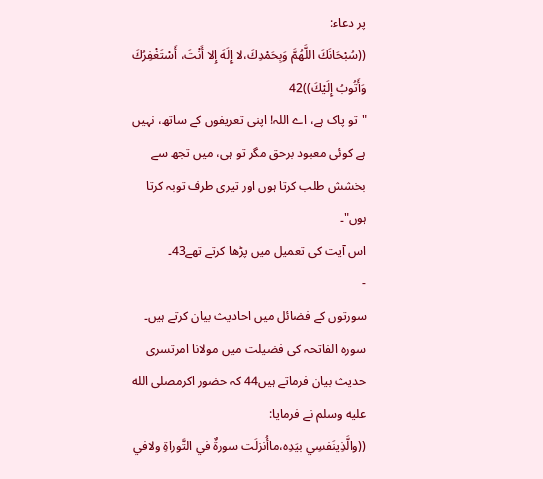پر دعاء:
((سُبْحَانَكَ اللَّهُمَّ وَبِحَمْدِكَ،لا إِلَهَ إِلا أَنْتَ، أَسْتَغْفِرُكَ وَأَتُوبُ إِلَيْكَ))42
"تو پاک ہے، اے اللہ! اپنی تعریفوں کے ساتھ، نہیں ہے کوئی معبود برحق مگر تو ہی، میں تجھ سے بخشش طلب کرتا ہوں اور تیری طرف توبہ کرتا ہوں"۔
اس آیت کی تعمیل میں پڑھا کرتے تھے43۔
-
سورتوں کے فضائل میں احادیث بیان کرتے ہیں۔
سورہ الفاتحہ کی فضیلت میں مولانا امرتسری حدیث بیان فرماتے ہیں44 کہ حضور اکرمصلى الله عليه وسلم نے فرمایا:
((والَّذِينَفسِي بيَدِه،ماأُنزلَت سورةٌ في التَّوراةِ ولافي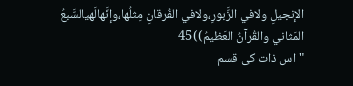الإنجيلِ ولافي الزَّبورِ،ولافي الفُرقانِ مِثلُها،وإنَّهالَهيالسَّبعُ المَثاني والقُرآنُ العَظيمُ))45
"اس ذات کی قسم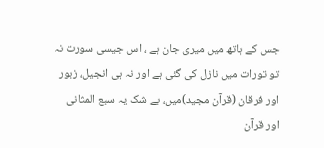جس کے ہاتھ میں میری جان ہے ، اس جیسی سورت نہ تو تورات میں نازل کی گئی ہے اور نہ ہی انجیل، زبور اور فرقان (قرآن مجید)میں، بے شک یہ سبع المثانی اور قرآن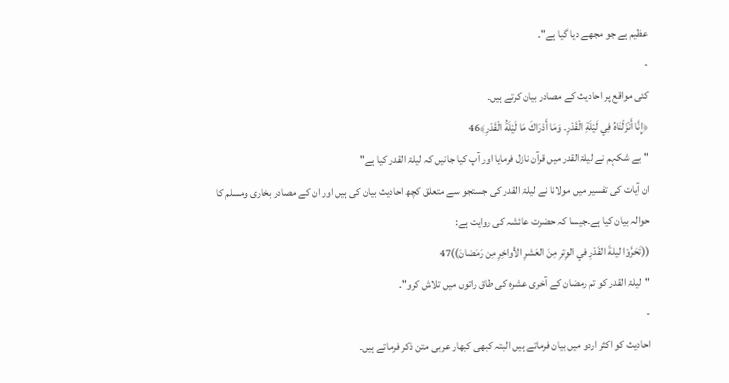عظیم ہے جو مجھے دیا گیا ہے"۔
-
کئی مواقع پر احادیث کے مصادر بیان کرتے ہیں۔
﴿إِنَّا أَنْزَلْنَاهُ فِي لَيْلَةِ الْقَدْرِ۔ وَمَا أَدْرَاكَ مَا لَيْلَةُ الْقَدْرِ﴾46
"بے شکہم نے لیلۃالقدر میں قرآن نازل فرمایا اور آپ کیا جانیں کہ لیلۃ القدر کیا ہے"
ان آیات کی تفسیر میں مولانا نے لیلۃ القدر کی جستجو سے متعلق کچھ احادیث بیان کی ہیں اور ان کے مصادر بخاری ومسلم کا حوالہ بیان کیا ہے۔جیسا کہ حضرت عائشہ کی روایت ہے:
((تَحَرَّوْا ليلةَ القَدْرِ في الوِترِ مِنَ العَشرِ الأواخِرِ مِن رَمَضانَ))47
"لیلۃ القدر کو تم رمضان کے آخری عشرہ کی طاق راتوں میں تلاش کرو"۔
-
احادیث کو اکثر اردو میں بیان فرماتے ہیں البتہ کبھی کبھار عربی متن ذکر فرماتے ہیں۔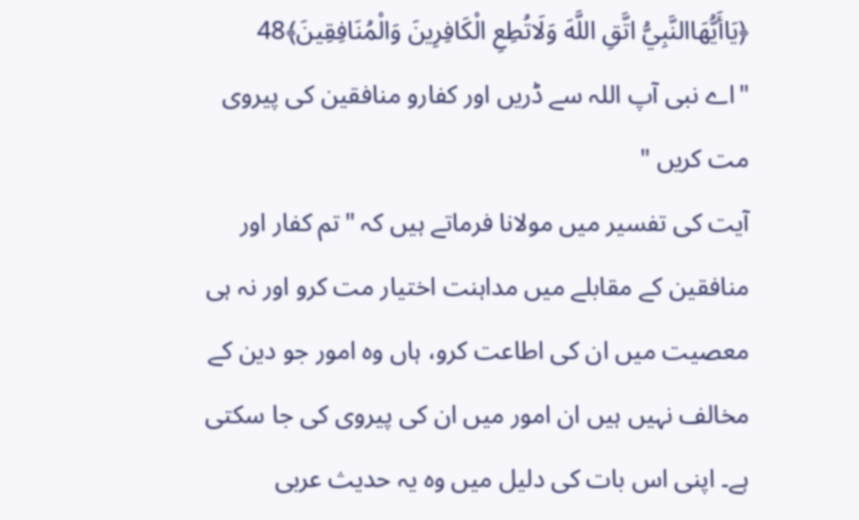﴿يَاأَيُّهَاالنَّبِيُّ اتَّقِ اللَّهَ وَلَاتُطِعِ الْكَافِرِينَ وَالْمُنَافِقِينَ﴾48
"اے نبی آپ اللہ سے ڈریں اور کفارو منافقین کی پیروی مت کریں "
آیت کی تفسیر میں مولانا فرماتے ہیں کہ "تم کفار اور منافقین کے مقابلے میں مداہنت اختیار مت کرو اور نہ ہی معصیت میں ان کی اطاعت کرو، ہاں وہ امور جو دین کے مخالف نہیں ہیں ان امور میں ان کی پیروی کی جا سکتی ہے۔ اپنی اس بات کی دلیل میں وہ یہ حدیث عربی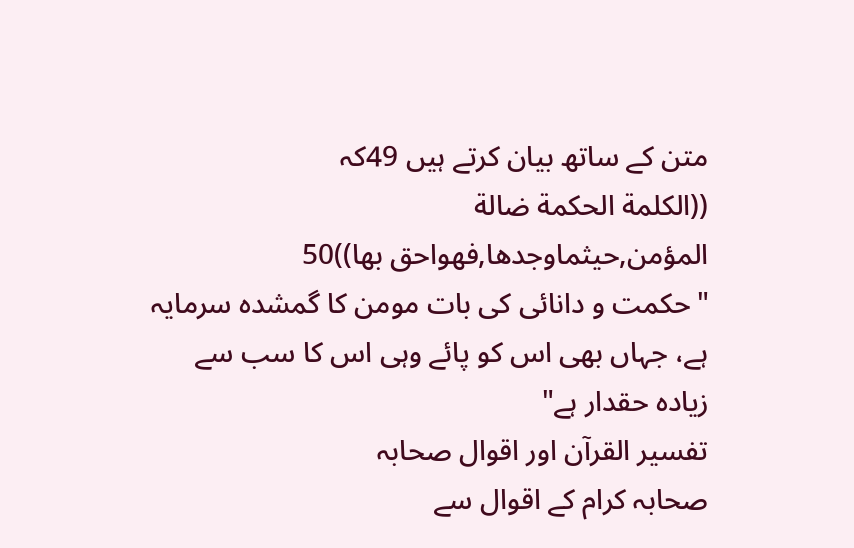متن کے ساتھ بیان کرتے ہیں 49کہ
((الكلمة الحكمة ضالة المؤمن,حيثماوجدها,فهواحق بها))50
"حکمت و دانائی کی بات مومن کا گمشدہ سرمایہ ہے، جہاں بھی اس کو پائے وہی اس کا سب سے زیادہ حقدار ہے"
تفسیر القرآن اور اقوال صحابہ
صحابہ کرام کے اقوال سے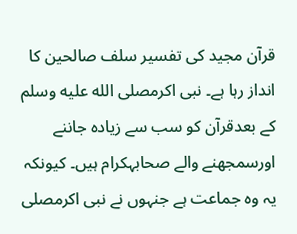قرآن مجید کی تفسیر سلف صالحین کا انداز رہا ہے۔ نبی اکرمصلى الله عليه وسلم کے بعدقرآن کو سب سے زیادہ جاننے اورسمجھنے والے صحابہکرام ہیں۔ کیونکہ یہ وہ جماعت ہے جنہوں نے نبی اکرمصلى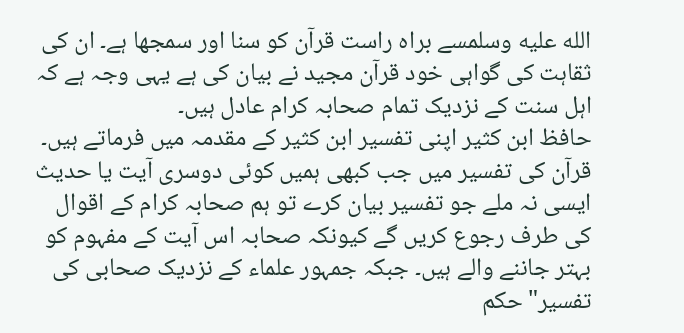الله عليه وسلمسے براہ راست قرآن کو سنا اور سمجھا ہے۔ ان کی ثقاہت کی گواہی خود قرآن مجید نے بیان کی ہے یہی وجہ ہے کہ اہل سنت کے نزدیک تمام صحابہ کرام عادل ہیں۔
حافظ ابن کثیر اپنی تفسیر ابن کثیر کے مقدمہ میں فرماتے ہیں۔ قرآن کی تفسیر میں جب کبھی ہمیں کوئی دوسری آیت یا حدیث ایسی نہ ملے جو تفسیر بیان کرے تو ہم صحابہ کرام کے اقوال کی طرف رجوع کریں گے کیونکہ صحابہ اس آیت کے مفہوم کو بہتر جاننے والے ہیں۔ جبکہ جمہور علماء کے نزدیک صحابی کی تفسیر"حکم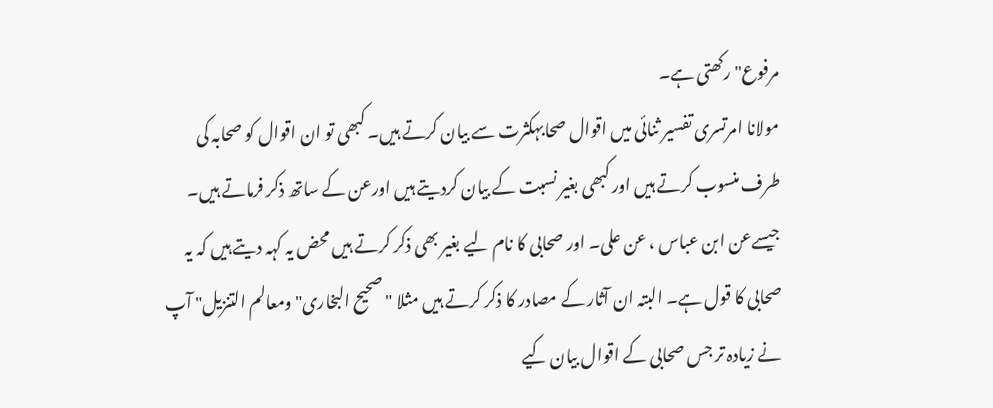مرفوع" رکھتی ہے۔
مولانا امرتسری تفسیر ثنائی میں اقوال صحابہکثرت سے بیان کرتے ہیں۔ کبھی تو ان اقوال کو صحابہ کی طرف منسوب کرتے ہیں اور کبھی بغیر نسبت کے بیان کردیتے ہیں اورعن کے ساتھ ذکر فرماتے ہیں۔ جیسےعن ابن عباس ، عن علی۔ اور صحابی کا نام لیے بغیر بھی ذکر کرتے ہیں محض یہ کہہ دیتے ہیں کہ یہ صحابی کا قول ہے۔ البتہ ان آثار کے مصادر کا ذکر کرتے ہیں مثلا "صحیح البخاری"ومعالم التنزیل" آپ نے زیادہ تر جس صحابی کے اقوال بیان کیے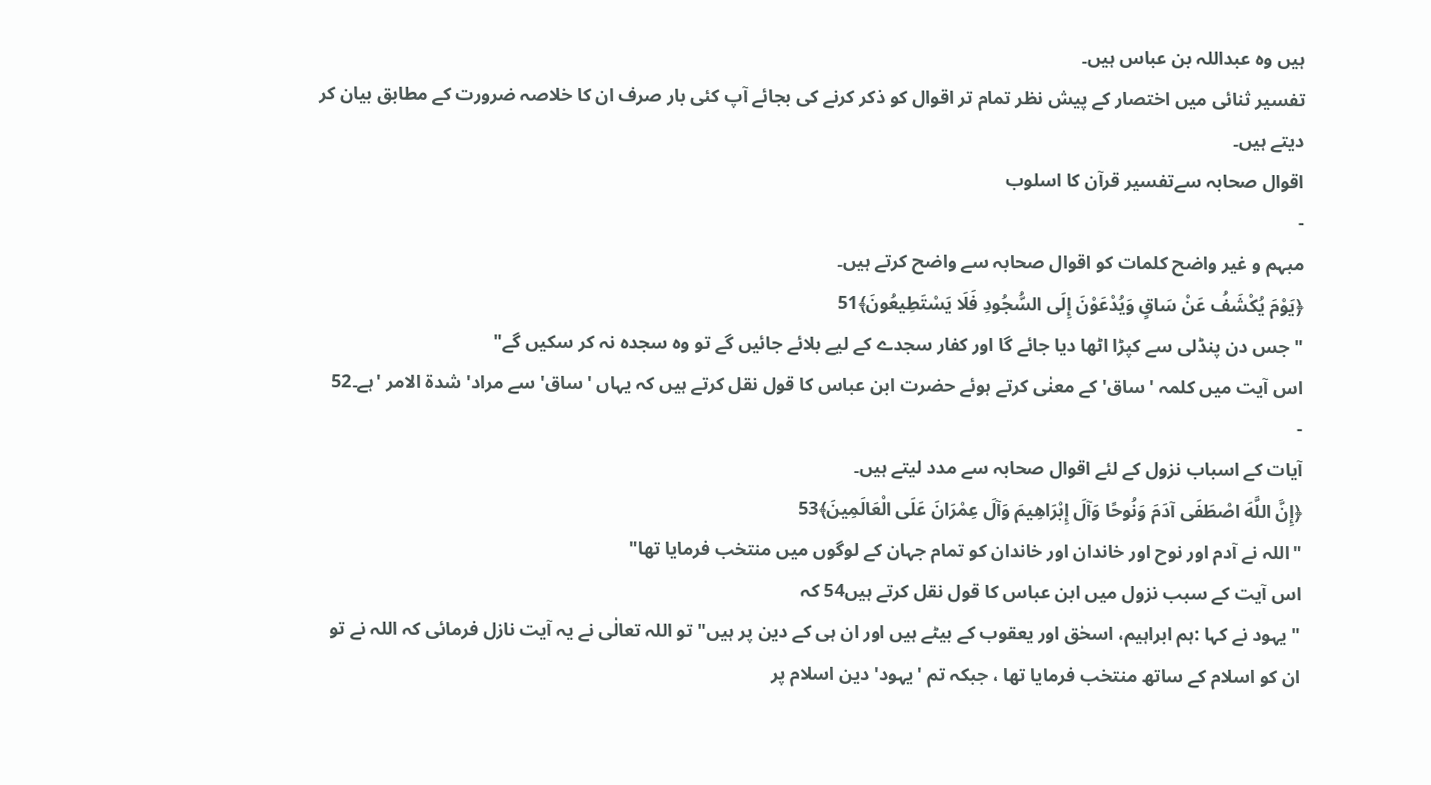ہیں وہ عبداللہ بن عباس ہیں۔
تفسیر ثنائی میں اختصار کے پیش نظر تمام تر اقوال کو ذکر کرنے کی بجائے آپ کئی بار صرف ان کا خلاصہ ضرورت کے مطابق بیان کر دیتے ہیں۔
اقوال صحابہ سےتفسیر قرآن کا اسلوب
-
مبہم و غیر واضح کلمات کو اقوال صحابہ سے واضح کرتے ہیں۔
﴿يَوْمَ يُكْشَفُ عَنْ سَاقٍ وَيُدْعَوْنَ إِلَى السُّجُودِ فَلَا يَسْتَطِيعُونَ﴾51
"جس دن پنڈلی سے کپڑا اٹھا دیا جائے گا اور کفار سجدے کے لیے بلائے جائیں گے تو وہ سجدہ نہ کر سکیں گے"
اس آیت میں کلمہ 'ساق' کے معنٰی کرتے ہوئے حضرت ابن عباس کا قول نقل کرتے ہیں کہ یہاں 'ساق' سے مراد' شدۃ الامر 'ہے۔52
-
آیات کے اسباب نزول کے لئے اقوال صحابہ سے مدد لیتے ہیں۔
﴿إِنَّ اللَّهَ اصْطَفَى آدَمَ وَنُوحًا وَآلَ إِبْرَاهِيمَ وَآلَ عِمْرَانَ عَلَى الْعَالَمِينَ﴾53
"اللہ نے آدم اور نوح اور خاندان اور خاندان کو تمام جہان کے لوگوں میں منتخب فرمایا تھا"
اس آیت کے سبب نزول میں ابن عباس کا قول نقل کرتے ہیں54 کہ
" یہود نے کہا :ہم ابراہیم، اسحٰق اور یعقوب کے بیٹے ہیں اور ان ہی کے دین پر ہیں" تو اللہ تعالٰی نے یہ آیت نازل فرمائی کہ اللہ نے تو ان کو اسلام کے ساتھ منتخب فرمایا تھا ، جبکہ تم 'یہود' دین اسلام پر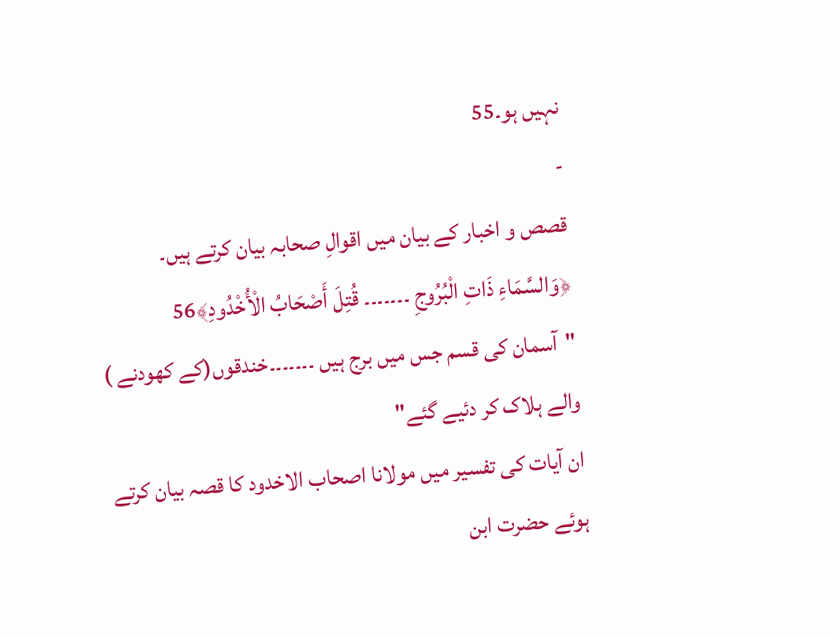نہیں ہو۔55
-
قصص و اخبار کے بیان میں اقوالِ صحابہ بیان کرتے ہیں۔
﴿وَالسَّمَاءِ ذَاتِ الْبُرُوجِ ۔۔۔۔۔۔۔ قُتِلَ أَصْحَابُ الْأُخْدُودِ﴾56
"آسمان کی قسم جس میں برج ہیں ۔۔۔۔۔۔۔خندقوں(کے کھودنے ) والے ہلاک کر دئیے گئے"
ان آیات کی تفسیر میں مولانا اصحاب الاخدود کا قصہ بیان کرتے ہوئے حضرت ابن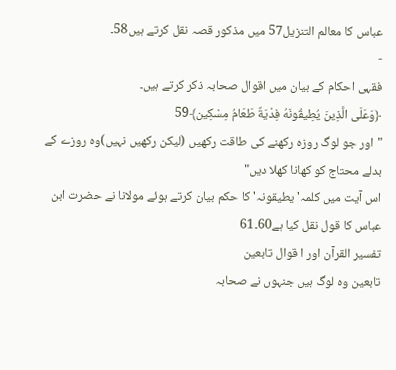عباس کا معالم التنزیل57 میں مذکور قصہ نقل کرتے ہیں58۔
-
فقہی احکام کے بیان میں اقوال صحابہ ذکر کرتے ہیں۔
﴿وَعَلَى الَّذِينَ يُطِيقُونَهُ فِدْيَةٌ طَعَامُ مِسْكِين﴾59
"اور جو لوگ روزہ رکھنے کی طاقت رکھیں (لیکن رکھیں نہیں)وہ روزے کے بدلے محتاج کو کھانا کھلا دیں"
اس آیت میں کلمہ' یطیقونہ' کا حکم بیان کرتے ہوئے مولانا نے حضرت ابن عباس کا قول نقل کیا ہے60۔61
تفسیر القرآن اور ا قوال تابعین
تابعین وہ لوگ ہیں جنہوں نے صحابہ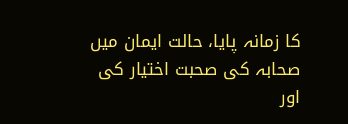کا زمانہ پایا، حالت ایمان میں صحابہ کی صحبت اختیار کی اور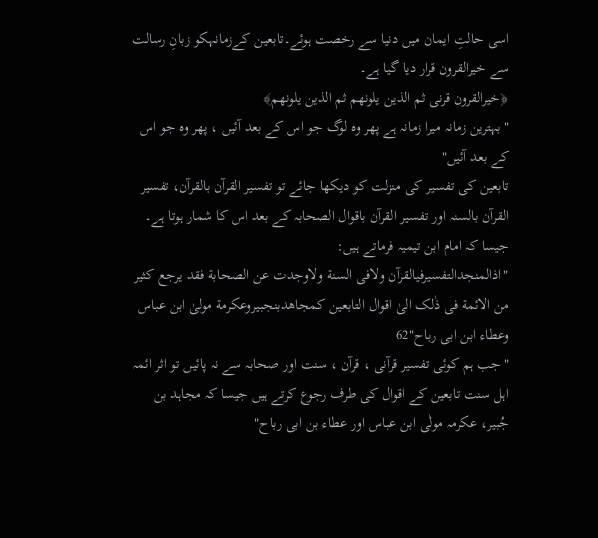اسی حالتِ ایمان میں دنیا سے رخصت ہوئے۔تابعین کےزمانہکو زبانِ رسالت سے خیرالقرون قرار دیا گیا ہے۔
﴿خیرالقرون قرنی ثم الذین یلونهم ثم الذین یلونهم﴾
"بہترین زمانہ میرا زمانہ ہے پھر وہ لوگ جو اس کے بعد آئیں ، پھر وہ جو اس کے بعد آئیں"
تابعین کی تفسیر کی منزلت کو دیکھا جائے تو تفسیر القرآن بالقرآن، تفسیر القرآن بالسنہ اور تفسیر القرآن باقوال الصحابہ کے بعد اس کا شمار ہوتا ہے۔ جیسا کہ امام ابن تیمیہ فرماتے ہیں:
"اذالمنجدالتفسیرفیالقرآن ولافی السنة ولاوجدت عن الصحابة فقد یرجع کثیر من الائمة فی ذٰلک الیٰ اقوال التابعین کمجاهدبنجبیروعکرمة مولیٰ ابن عباس وعطاء ابن ابی رباح"62
"جب ہم کوئی تفسیر قرآنی ، قرآن ، سنت اور صحابہ سے نہ پائیں تو اثر ائمہ اہل سنت تابعین کے اقوال کی طرف رجوع کرتے ہیں جیسا کہ مجاہد بن جُبیر، عکرمہ مولٰی ابن عباس اور عطاء بن ابی رباح"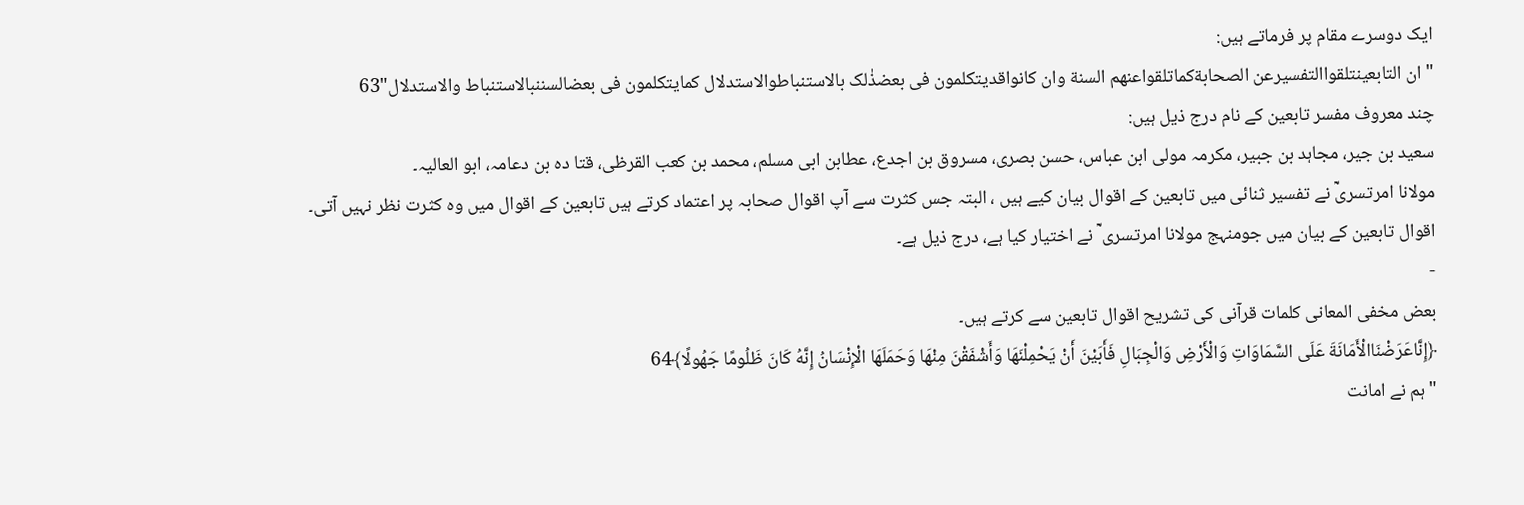ایک دوسرے مقام پر فرماتے ہیں:
"ان التابعینتلقواالتفسیرعن الصحابةکماتلقواعنهم السنة وان کانواقدیتکلمون فی بعضذٰلک بالاستنباطوالاستدلال کمایتکلمون فی بعضالسننبالاستنباط والاستدلال"63
چند معروف مفسر تابعین کے نام درج ذیل ہیں:
سعید بن جیر، مجاہد بن جبیر، مکرمہ مولی ابن عباس، حسن بصری، مسروق بن اجدع، عطابن ابی مسلم، محمد بن کعب القرظی، قتا دہ بن دعامہ، ابو العالیہ۔
مولانا امرتسریؒ نے تفسیر ثنائی میں تابعین کے اقوال بیان کیے ہیں ، البتہ جس کثرت سے آپ اقوال صحابہ پر اعتماد کرتے ہیں تابعین کے اقوال میں وہ کثرت نظر نہیں آتی۔
اقوال تابعین کے بیان میں جومنہج مولانا امرتسری ؒ نے اختیار کیا ہے، درج ذیل ہے۔
-
بعض مخفی المعانی کلمات قرآنی کی تشریح اقوال تابعین سے کرتے ہیں۔
﴿إِنَّاعَرَضْنَاالْأَمَانَةَ عَلَى السَّمَاوَاتِ وَالْأَرْضِ وَالْجِبَالِ فَأَبَيْنَ أَنْ يَحْمِلْنَهَا وَأَشْفَقْنَ مِنْهَا وَحَمَلَهَا الْإِنْسَانُ إِنَّهُ كَانَ ظَلُومًا جَهُولًا﴾64
"ہم نے امانت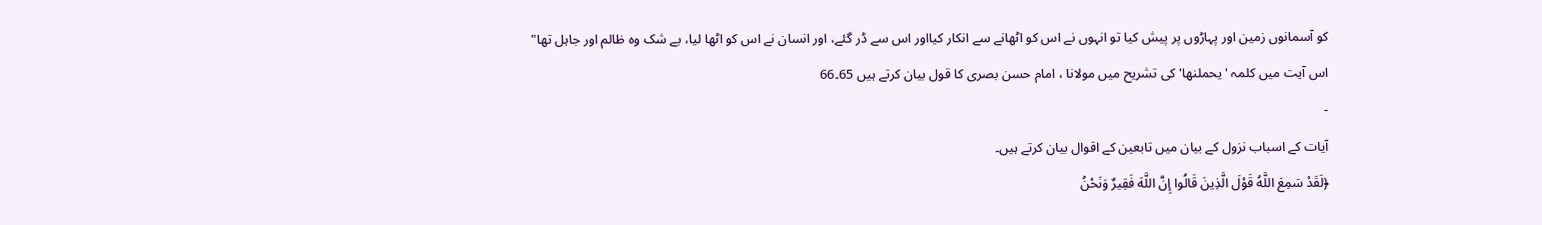کو آسمانوں زمین اور پہاڑوں پر پیش کیا تو انہوں نے اس کو اٹھانے سے انکار کیااور اس سے ڈر گئے، اور انسان نے اس کو اٹھا لیا، بے شک وہ ظالم اور جاہل تھا"
اس آیت میں کلمہ 'یحملنھا' کی تشریح میں مولانا ، امام حسن بصری کا قول بیان کرتے ہیں 65۔66
-
آیات کے اسباب نزول کے بیان میں تابعین کے اقوال بیان کرتے ہیں۔
﴿لَقَدْ سَمِعَ اللَّهُ قَوْلَ الَّذِينَ قَالُوا إِنَّ اللَّهَ فَقِيرٌ وَنَحْنُ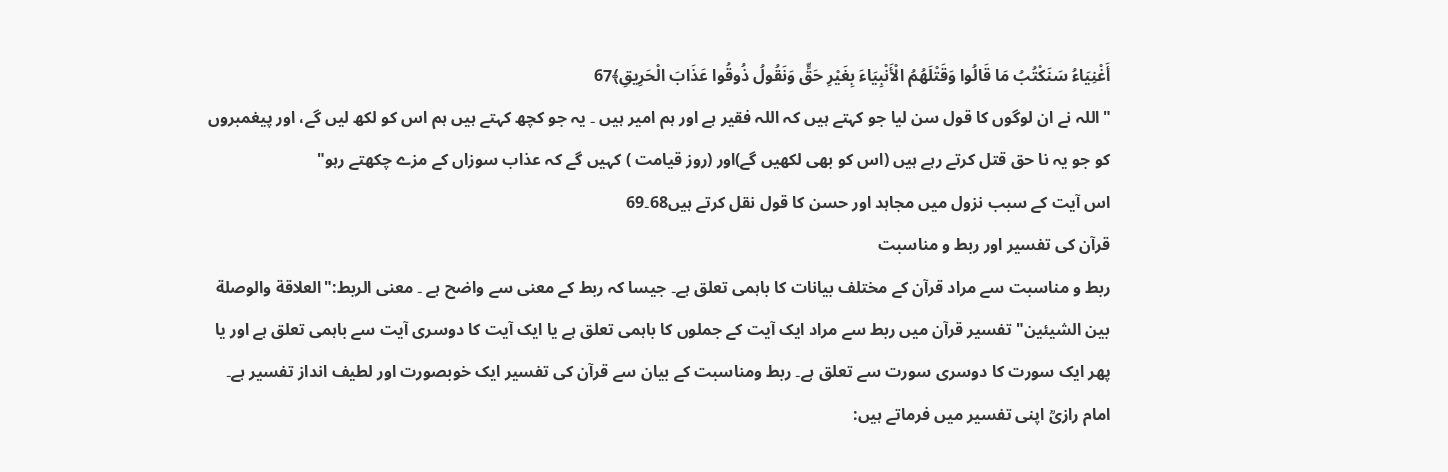أَغْنِيَاءُ سَنَكْتُبُ مَا قَالُوا وَقَتْلَهُمُ الْأَنْبِيَاءَ بِغَيْرِ حَقٍّ وَنَقُولُ ذُوقُوا عَذَابَ الْحَرِيقِ﴾67
"اللہ نے ان لوگوں کا قول سن لیا جو کہتے ہیں کہ اللہ فقیر ہے اور ہم امیر ہیں ۔ یہ جو کچھ کہتے ہیں ہم اس کو لکھ لیں گے، اور پیغمبروں کو جو یہ نا حق قتل کرتے رہے ہیں (اس کو بھی لکھیں گے)اور (روز قیامت ) کہیں گے کہ عذاب سوزاں کے مزے چکھتے رہو"
اس آیت کے سبب نزول میں مجاہد اور حسن کا قول نقل کرتے ہیں68۔69
قرآن کی تفسیر اور ربط و مناسبت
ربط و مناسبت سے مراد قرآن کے مختلف بیانات کا باہمی تعلق ہے۔ جیسا کہ ربط کے معنی سے واضح ہے ۔ معنی الربط:"العلاقة والوصلة بین الشیئین" تفسیر قرآن میں ربط سے مراد ایک آیت کے جملوں کا باہمی تعلق ہے یا ایک آیت کا دوسری آیت سے باہمی تعلق ہے اور یا پھر ایک سورت کا دوسری سورت سے تعلق ہے۔ ربط ومناسبت کے بیان سے قرآن کی تفسیر ایک خوبصورت اور لطیف انداز تفسیر ہے۔
امام رازیؒ اپنی تفسیر میں فرماتے ہیں: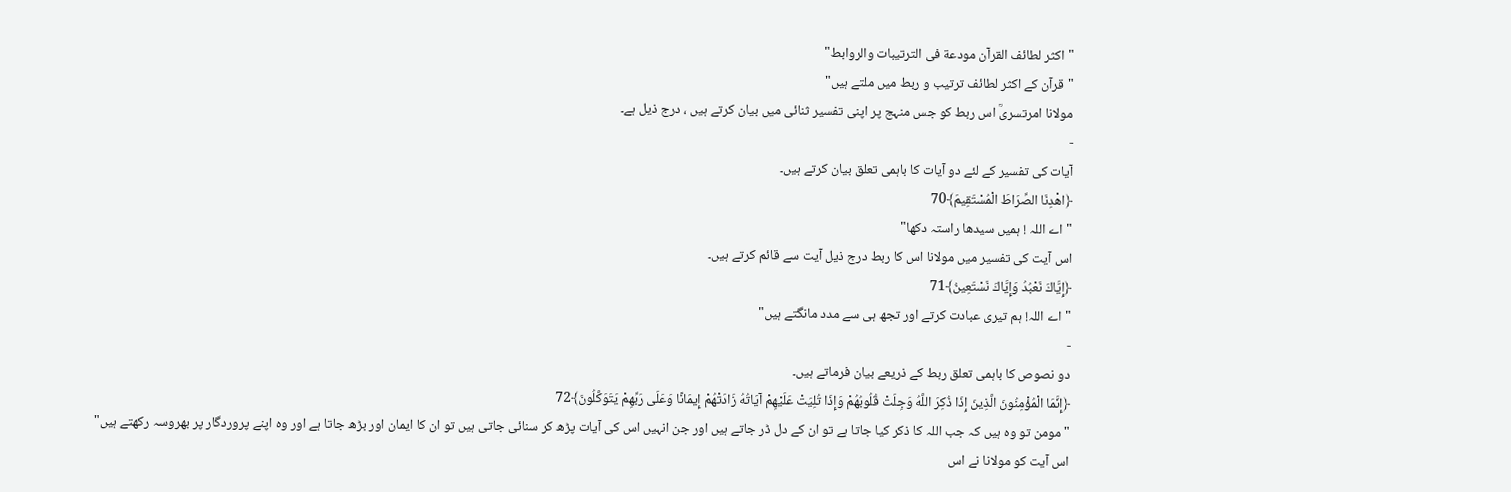"اکثر لطائف القرآن مودعة فی الترتیبات والروابط"
"قرآن کے اکثر لطائف ترتیب و ربط میں ملتے ہیں"
مولانا امرتسریؒ اس ربط کو جس منہج پر اپنی تفسیر ثنائی میں بیان کرتے ہیں ، درج ذیل ہے۔
-
آیات کی تفسیر کے لئے دو آیات کا باہمی تعلق بیان کرتے ہیں۔
﴿اهْدِنَا الصِّرَاطَ الْمُسْتَقِيمَ﴾70
"اے اللہ ! ہمیں سیدھا راستہ دکھا"
اس آیت کی تفسیر میں مولانا اس کا ربط درج ذیل آیت سے قائم کرتے ہیں۔
﴿إِيَّاكَ نَعْبُدُ وَإِيَّاكَ نَسْتَعِينُ﴾71
"اے اللہ! ہم تیری عبادت کرتے اور تجھ ہی سے مدد مانگتے ہیں"
-
دو نصوص کا باہمی تعلق ربط کے ذریعے بیان فرماتے ہیں۔
﴿إِنَّمَا الْمُؤْمِنُونَ الَّذِينَ إِذَا ذُكِرَ اللَّهُ وَجِلَتْ قُلُوبُهُمْ وَإِذَا تُلِيَتْ عَلَيْهِمْ آيَاتُهُ زَادَتْهُمْ إِيمَانًا وَعَلَى رَبِّهِمْ يَتَوَكَّلُونَ﴾72
"مومن تو وہ ہیں کہ جب اللہ کا ذکر کیا جاتا ہے تو ان کے دل ڈر جاتے ہیں اور جن انہیں اس کی آیات پڑھ کر سنائی جاتی ہیں تو ان کا ایمان اور بڑھ جاتا ہے اور وہ اپنے پروردگار پر بھروسہ رکھتے ہیں"
اس آیت کو مولانا نے اس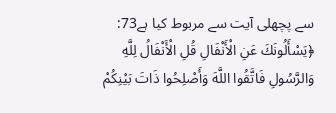سے پچھلی آیت سے مربوط کیا ہے73:
﴿يَسْأَلُونَكَ عَنِ الْأَنْفَالِ قُلِ الْأَنْفَالُ لِلَّهِ وَالرَّسُولِ فَاتَّقُوا اللَّهَ وَأَصْلِحُوا ذَاتَ بَيْنِكُمْ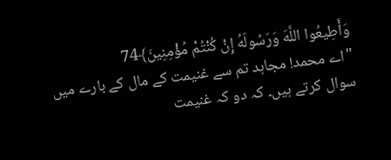وَأَطِيعُوا اللَّهَ وَرَسُولَهُ إِنْ كُنْتُمْ مُؤْمِنِينَ﴾74
"اے محمد! مجاہد تم سے غنیمت کے مال کے بارے میں سوال کرتے ہیں۔ کہ دو کہ غنیمت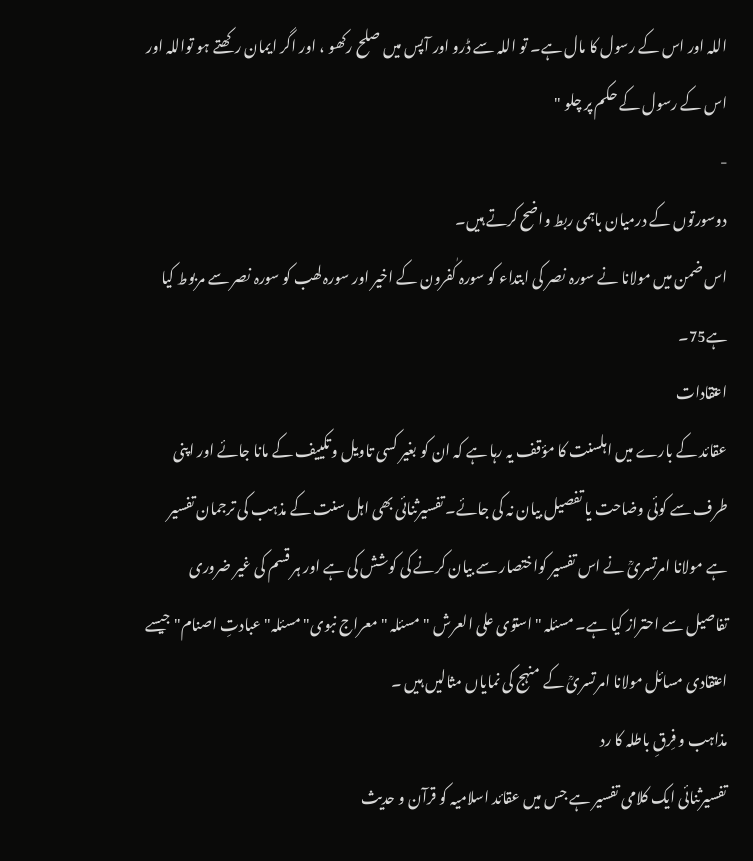اللہ اور اس کے رسول کا مال ہے۔ تو اللہ سے ڈرو اور آپس میں صلح رکھو ، اور اگر ایمان رکھتے ہو تواللہ اور اس کے رسول کے حکم پر چلو "
-
دوسورتوں کے درمیان باہمی ربط واضح کرتے ہیں۔
اس ضمن میں مولانا نے سورہ نصر کی ابتداء کو سورہ کٰفرون کے اخیر اور سورہ لھب کو سورہ نصر سے مربوط کیا ہے75۔
اعتقادات
عقائد کے بارے میں اہلسنت کا مؤقف یہ رہا ہے کہ ان کو بغیر کسی تاویل و تکییف کے مانا جائے اور اپنی طرف سے کوئی وضاحت یا تفصیل بیان نہ کی جائے۔ تفسیرثنائی بھی اہل سنت کے مذہب کی ترجمان تفسیر ہے مولانا امرتسریؒ نے اس تفسیر کواختصار سے بیان کرنے کی کوشش کی ہے اور ہر قسم کی غیر ضروری تفاصیل سے احتراز کیا ہے۔ مسئلہ "استوٰی علی العرش " مسئلہ "معراج نبوی" مسئلہ" عبادتِ اصنام" جیسے اعتقادی مسائل مولانا امرتسریؒ کے منہج کی نمایاں مثالیں ہیں ۔
مذاہب و فِرقِ باطلہ کا رد
تفسیرثنائی ایک کلامی تفسیر ہے جس میں عقائد اسلامیہ کو قرآن و حدیث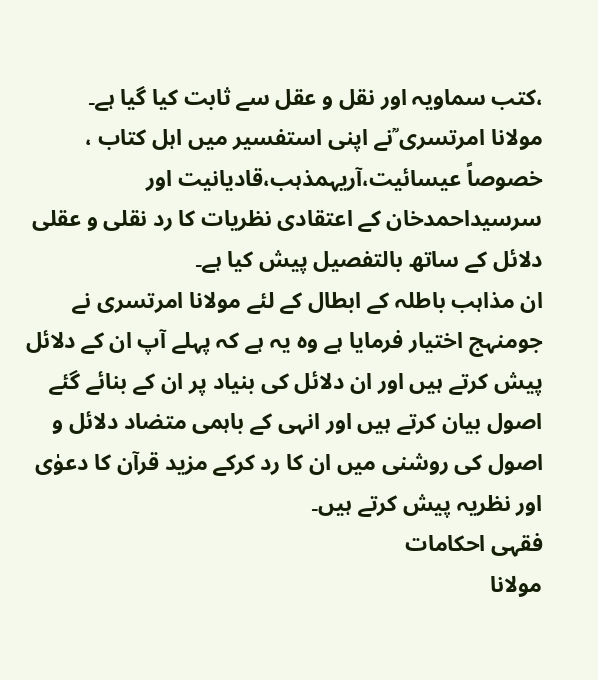،کتب سماویہ اور نقل و عقل سے ثابت کیا گیا ہے۔
مولانا امرتسری ؒنے اپنی استفسیر میں اہل کتاب ، خصوصاً عیسائیت،آریہمذہب،قادیانیت اور سرسیداحمدخان کے اعتقادی نظریات کا رد نقلی و عقلی دلائل کے ساتھ بالتفصیل پیش کیا ہے۔
ان مذاہب باطلہ کے ابطال کے لئے مولانا امرتسری نے جومنہج اختیار فرمایا ہے وہ یہ ہے کہ پہلے آپ ان کے دلائل پیش کرتے ہیں اور ان دلائل کی بنیاد پر ان کے بنائے گئے اصول بیان کرتے ہیں اور انہی کے باہمی متضاد دلائل و اصول کی روشنی میں ان کا رد کرکے مزید قرآن کا دعوٰی اور نظریہ پیش کرتے ہیں۔
فقہی احکامات
مولانا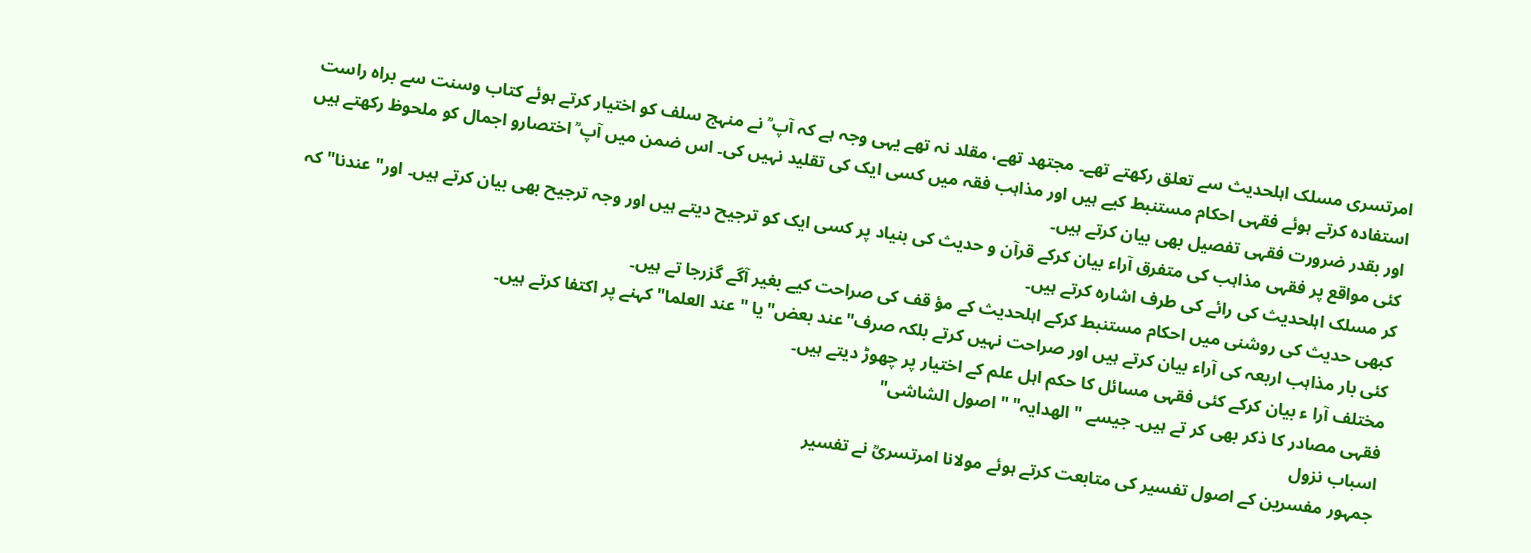امرتسری مسلک اہلحدیث سے تعلق رکھتے تھے۔ مجتھد تھے، مقلد نہ تھے یہی وجہ ہے کہ آپ ؒ نے منہج سلف کو اختیار کرتے ہوئے کتاب وسنت سے براہ راست استفادہ کرتے ہوئے فقہی احکام مستنبط کیے ہیں اور مذاہب فقہ میں کسی ایک کی تقلید نہیں کی۔ اس ضمن میں آپ ؒ اختصارو اجمال کو ملحوظ رکھتے ہیں اور بقدر ضرورت فقہی تفصیل بھی بیان کرتے ہیں۔
کئی مواقع پر فقہی مذاہب کی متفرق آراء بیان کرکے قرآن و حدیث کی بنیاد پر کسی ایک کو ترجیح دیتے ہیں اور وجہ ترجیح بھی بیان کرتے ہیں۔ اور" عندنا" کہ کر مسلک اہلحدیث کی رائے کی طرف اشارہ کرتے ہیں۔
کبھی حدیث کی روشنی میں احکام مستنبط کرکے اہلحدیث کے مؤ قف کی صراحت کیے بغیر آگے گزرجا تے ہیں۔
کئی بار مذاہب اربعہ کی آراء بیان کرتے ہیں اور صراحت نہیں کرتے بلکہ صرف"عند بعض"یا " عند العلما" کہنے پر اکتفا کرتے ہیں۔
مختلف آرا ء بیان کرکے کئی فقہی مسائل کا حکم اہل علم کے اختیار پر چھوڑ دیتے ہیں۔
فقہی مصادر کا ذکر بھی کر تے ہیں۔ جیسے " الھدایہ" " اصول الشاشی"
اسباب نزول
جمہور مفسرین کے اصول تفسیر کی متابعت کرتے ہوئے مولانا امرتسریؒ نے تفسیر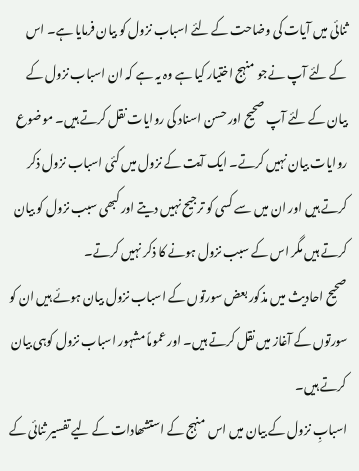ثنائی میں آیات کی وضاحت کے لئے اسباب نزول کو بیان فرمایا ہے۔ اس کے لئے آپ نےجو منہج اختیار کیا ہے وہ یہ ہے کہ ان اسباب نزول کے بیان کے لئے آپ صحیح اور حسن اسناد کی روایات نقل کرتے ہیں۔ موضوع روایات بیان نہیں کرتے۔ ایک آیت کے نزول میں کئی اسباب نزول ذکر کرتے ہیں اور ان میں سے کسی کو ترجیح نہیں دیتے اور کبھی سبب نزول کو بیان کرتے ہیں مگر اس کے سبب نزول ہونے کا ذکر نہیں کرتے۔
صحیح احادیث میں مذکور بعض سورتوں کے اسباب نزول بیان ہوئے ہیں ان کو سورتوں کے آغاز میں نقل کرتے ہیں۔ اور عموماً مشہور اسباب نزول کوہی بیان کرتے ہیں۔
اسبابِ نزول کے بیان میں اس منہج کے استشھادات کے لیے تفسیر ثنائی کے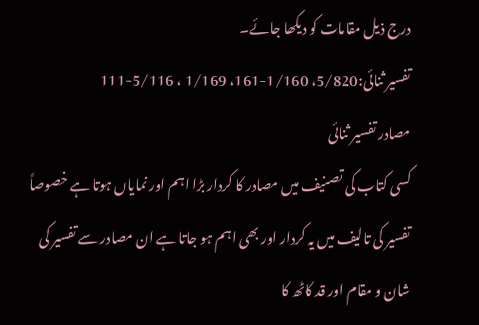درج ذیل مقامات کو دیکھا جائے۔
تفسیر ثنائی:5/820، 1/160-161، 1/169 ، 5/116-111
مصادر تفسیر ثنائی
کسی کتاب کی تصنیف میں مصادر کا کردار بڑا اہم اور نمایاں ہوتا ہے خصوصاً تفسیر کی تالیف میں یہ کردار اور بھی اہم ہو جاتا ہے ان مصادر سے تفسیر کی شان و مقام اور قد کاٹھ کا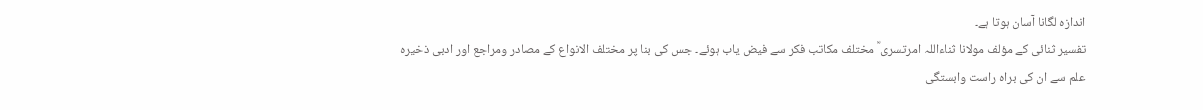اندازہ لگانا آسان ہوتا ہے۔
تفسیر ثنائی کے مؤلف مولانا ثناءاللہ امرتسری ؒ مختلف مکاتب فکر سے فیض یاب ہوئے۔ جس کی بنا پر مختلف الانواع کے مصادر ومراجع اور ادبی ذخیرہ علم سے ان کی براہ راست وابستگی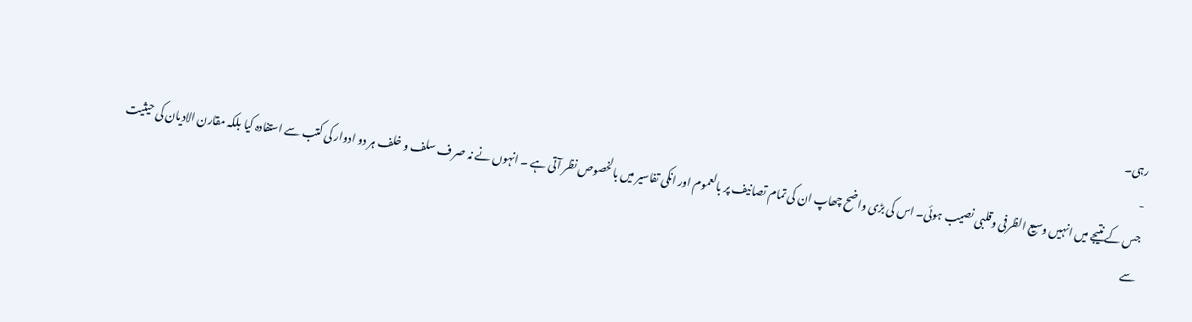رہی۔
-
جس کے نتیجے میں انہیں وسیع الظرفی وقلبی نصیب ہوئی۔ اس کی بڑی واضح چھاپ ان کی تمام تصانیف پر بالعموم اور انکی تفاسیر میں بالخصوص نظر آتی ہے ۔ انہوں نے نہ صر ف سلف و خلف ہر دو ادوار کی کتب سے استفادہ کیا بلکہ مقارن الادیان کی حیثیت سے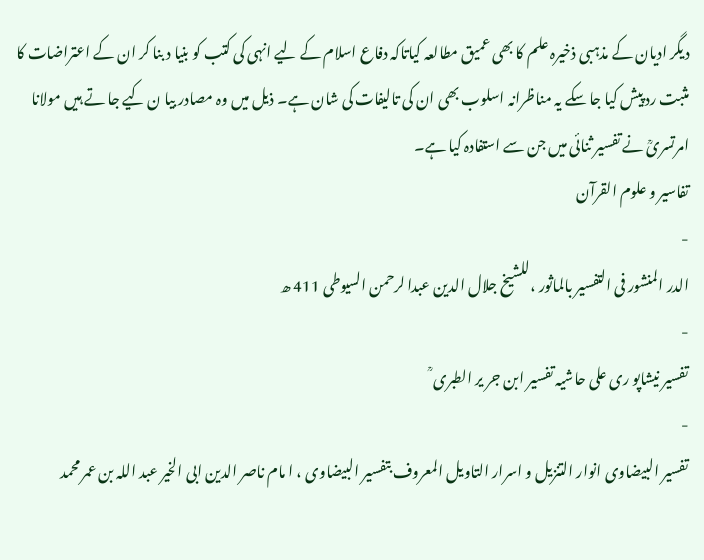دیگر ادیان کے مذہبی ذخیرہ علم کا بھی عمیق مطالعہ کیاتاکہ دفاع اسلام کے لیے انہی کی کتب کو بنیا د بنا کر ان کے اعتراضات کا مثبت رد پیش کیا جا سکے یہ مناظرانہ اسلوب بھی ان کی تالیفات کی شان ہے۔ ذیل میں وہ مصادر بیا ن کیے جا تے ہیں مولانا امرتسریؒ نے تفسیر ثنائی میں جن سے استفادہ کیا ہے۔
تفاسیر و علوم القرآن
-
الدر المنشور فی التفسیر بالماثور ،للشیخ جلال الدین عبدا لرحمن السیوطی 411 ھ
-
تفسیر نیشاپو ری علی حاشیہ تفسیر ابن جر یر الطبری ؒ
-
تفسیر البیضاوی انوار التنزیل و اسرار التاویل المعروف بتفسیر البیضاوی ، ا مام ناصر الدین ابی الخیر عبد اللہ بن عمر محمد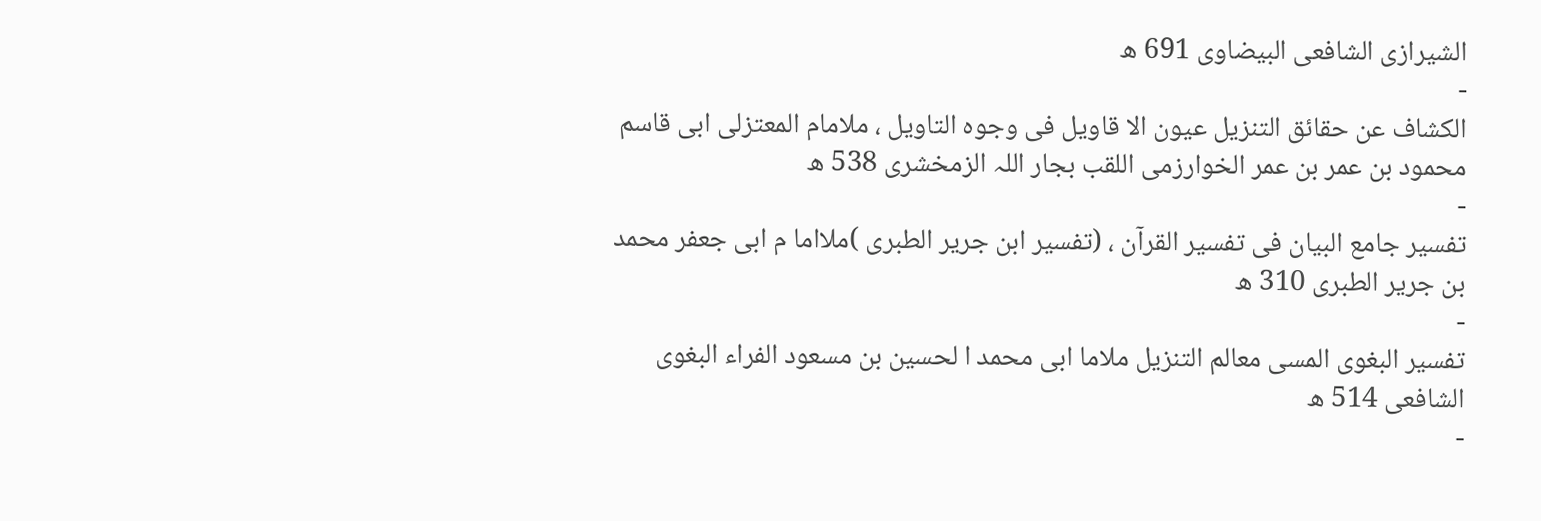الشیرازی الشافعی البیضاوی 691 ھ
-
الکشاف عن حقائق التنزیل عیون الا قاویل فی وجوہ التاویل ، ملامام المعتزلی ابی قاسم محمود بن عمر بن عمر الخوارزمی اللقب بجار اللہ الزمخشری 538 ھ
-
تفسیر جامع البیان فی تفسیر القرآن ، (تفسیر ابن جریر الطبری )ملااما م ابی جعفر محمد بن جریر الطبری 310 ھ
-
تفسیر البغوی المسی معالم التنزیل ملاما ابی محمد ا لحسین بن مسعود الفراء البغوی الشافعی 514 ھ
-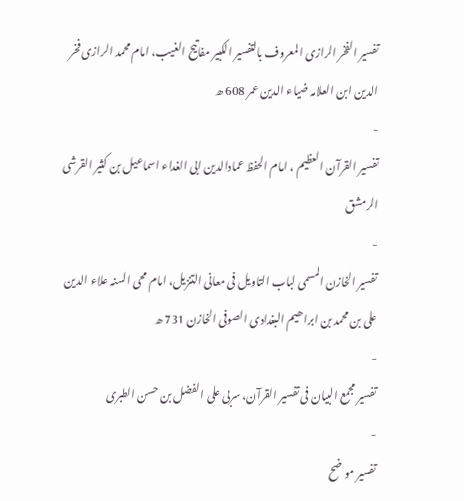تفسیر الفخر الرازی المعروف بالتفسیر الکبیر مفاتیح الغیب، امام محمد الرازی فخر الدین ابن العلامہ ضیاء الدین عمر 608 ھ
-
تفسیر القرآن العظیم ، امام الحفظ عمادالدین ابی الغداء اسماعیل بن کثیر القرشی الرمشق
-
تفسیر الخازن المسمی لباب التاویل فی معانی التنزیل، امام محی السنہ علاء الدین علی بن محمد بن ابراھیم البغدادی الصوفی الخازن 731 ھ
-
تفسیر مجمع البیان فی تفسیر القرآن، سربی علی الفضل بن حسن الطبری
-
تفسیر مو ضح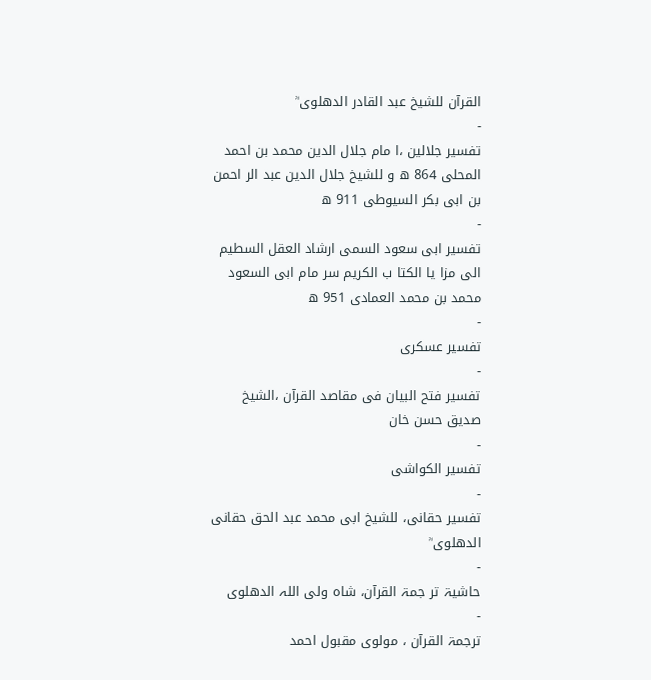القرآن للشیخ عبد القادر الدھلوی ؒ
-
تفسیر جلالین ،ا مام جلال الدین محمد بن احمد المحلی 864 ھ و للشیخ جلال الدین عبد الر احمن بن ابی بکر السیوطی 911 ھ
-
تفسیر ابی سعود السمی ارشاد العقل السطیم الی مزا یا الکتا ب الکریم سر مام ابی السعود محمد بن محمد العمادی 951 ھ
-
تفسیر عسکری
-
تفسیر فتح البیان فی مقاصد القرآن ،الشیخ صدیق حسن خان
-
تفسیر الکواشی
-
تفسیر حقانی، للشیخ ابی محمد عبد الحق حقانی الدھلوی ؒ
-
حاشیۃ تر جمۃ القرآن، شاہ ولی اللہ الدھلوی
-
ترجمۃ القرآن ، مولوی مقبول احمد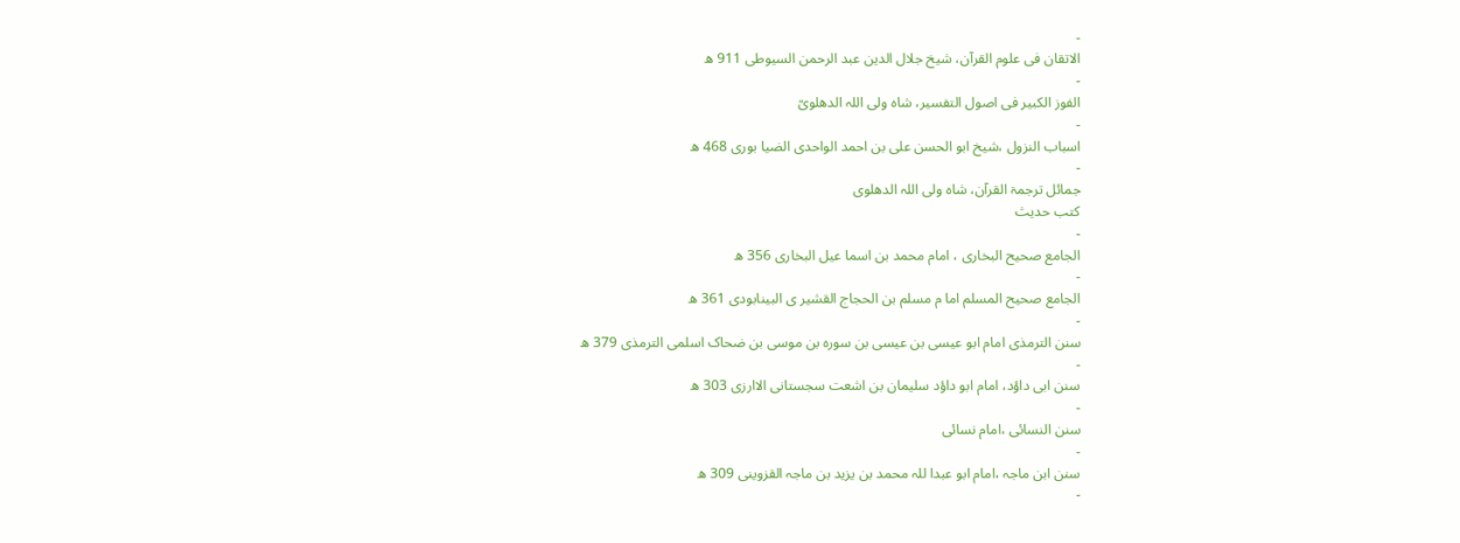-
الاتقان فی علوم القرآن، شیخ جلال الدین عبد الرحمن السیوطی 911 ھ
-
الفوز الکبیر فی اصول التفسیر، شاہ ولی اللہ الدھلویؒ
-
اسباب النزول ،شیخ ابو الحسن علی بن احمد الواحدی الضیا بوری 468 ھ
-
جمائل ترجمۃ القرآن، شاہ ولی اللہ الدھلوی
کتب حدیث
-
الجامع صحیح البخاری ، امام محمد بن اسما عیل البخاری 356 ھ
-
الجامع صحیح المسلم اما م مسلم بن الحجاج القشیر ی البینابودی 361 ھ
-
سنن الترمذی امام ابو عیسی بن عیسی بن سورہ بن موسی بن ضحاک اسلمی الترمذی 379 ھ
-
سنن ابی داؤد، امام ابو داؤد سلیمان بن اشعت سجستانی الاارزی 303 ھ
-
سنن النسائی ،امام نسائی
-
سنن ابن ماجہ ،امام ابو عبدا للہ محمد بن یزید بن ماجہ القزوینی 309 ھ
-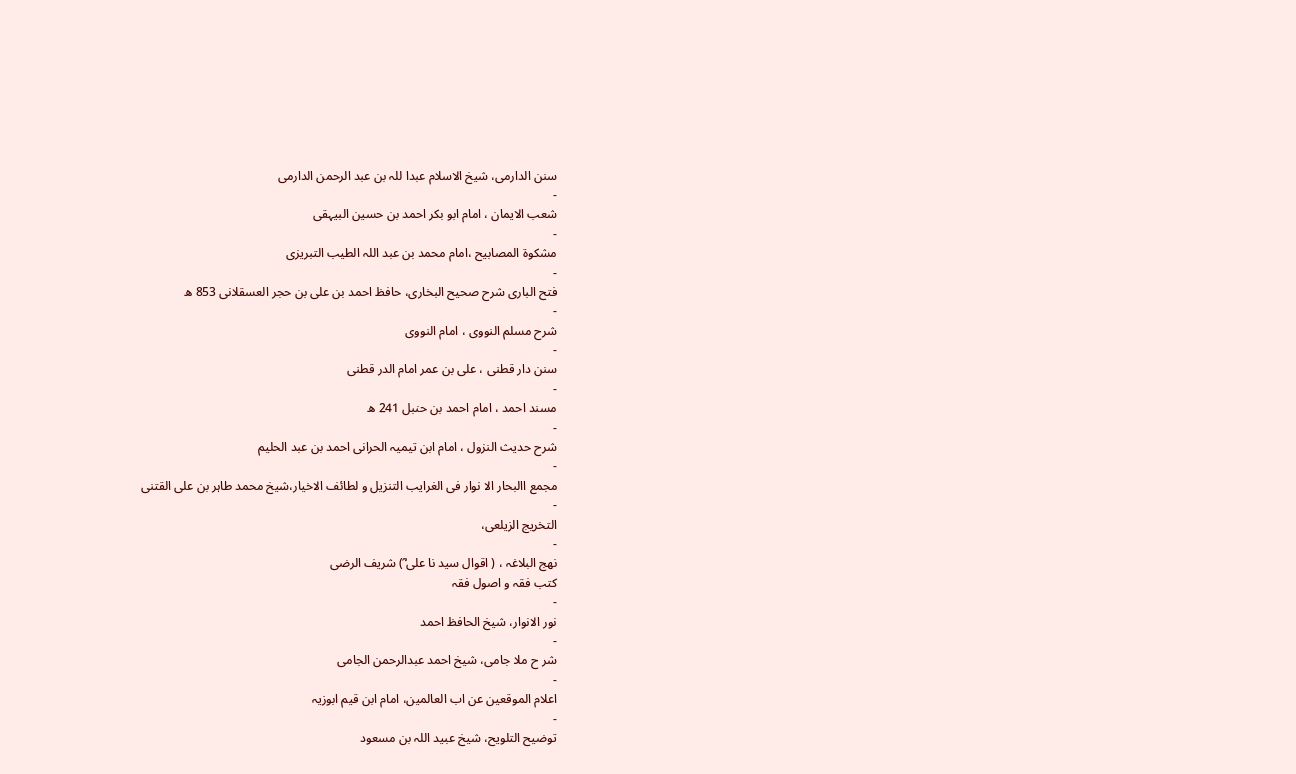سنن الدارمی، شیخ الاسلام عبدا للہ بن عبد الرحمن الدارمی
-
شعب الایمان ، امام ابو بکر احمد بن حسین البیہقی
-
مشکوۃ المصابیح ،امام محمد بن عبد اللہ الطیب التبریزی
-
فتح الباری شرح صحیح البخاری، حافظ احمد بن علی بن حجر العسقلانی 853 ھ
-
شرح مسلم النووی ، امام النووی
-
سنن دار قطنی ، علی بن عمر امام الدر قطنی
-
مسند احمد ، امام احمد بن حنبل 241 ھ
-
شرح حدیث النزول ، امام ابن تیمیہ الحرانی احمد بن عبد الحلیم
-
مجمع االبحار الا نوار فی الغرایب التنزیل و لطائف الاخیار،شیخ محمد طاہر بن علی القتنی
-
التخریج الزیلعی،
-
نھج البلاغہ ، ( اقوال سید نا علی ؓ) شریف الرضی
کتب فقہ و اصول فقہ
-
نور الانوار، شیخ الحافظ احمد
-
شر ح ملا جامی، شیخ احمد عبدالرحمن الجامی
-
اعلام الموقعین عن اب العالمین، امام ابن قیم ابوزیہ
-
توضیح التلویح، شیخ عبید اللہ بن مسعود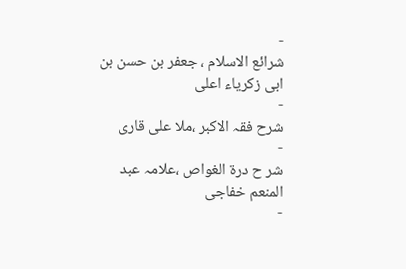-
شرائع الاسلام ، جعفر بن حسن بن ابی زکریاء اعلی
-
شرح فقہ الاکبر ،ملا علی قاری
-
شر ح درۃ الغواص ،علامہ عبد المنعم خفاجی
-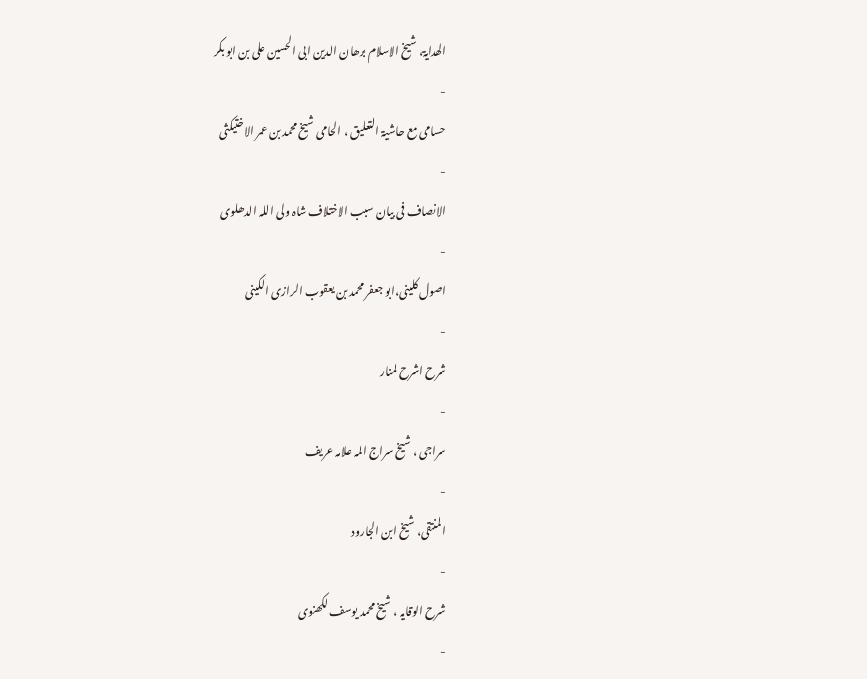الھدایۃ، شیخ الاسلام برھان الدین ابی الحسین علی بن ابو بکر
-
حسامی مع حاشیۃ التعلیق ، الحامی شیخ محمد بن عمر الاختیکثی
-
الانصاف فی بیان سبب الاختلاف شاہ ولی اللہ الدھلوی
-
اصول کلینی،ابو جعفر محمد بن یعقوب الرازی الکینی
-
شرح اشرح لمنار
-
سراجی ، شیخ سراج المہ علامہ عریف
-
المنتقی، شیخ ابن الجارود
-
شرح الوقایہ ، شیخ محمد یوسف لکھنوی
-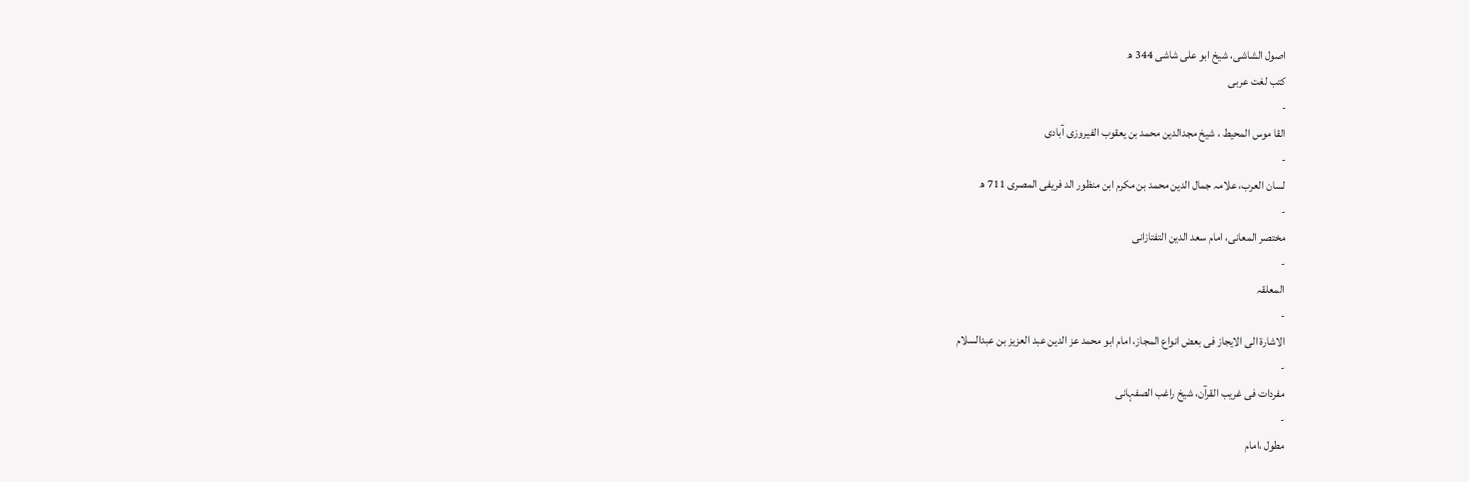اصول الشاشی، شیخ ابو علی شاشی 344 ھ
کتب لغت عربی
-
القا موس المحیط ، شیخ مجدالدین محمد بن یعقوب الفیروزی آبادی
-
لسان العرب، علامہ جمال الدین محمد بن مکرم ابن منظور الد فریفی المصری 711 ھ
-
مختصر المعانی، امام سعد الدین التفتازانی
-
المعلقہ
-
الاشارۃ الی الایجاز فی بعض انواع المجاز، امام ابو محمد عز الدین عبد العزیز بن عبدالسلام
-
مفردات فی غریب القرآن، شیخ راغب الصفہانی
-
مطول ،امام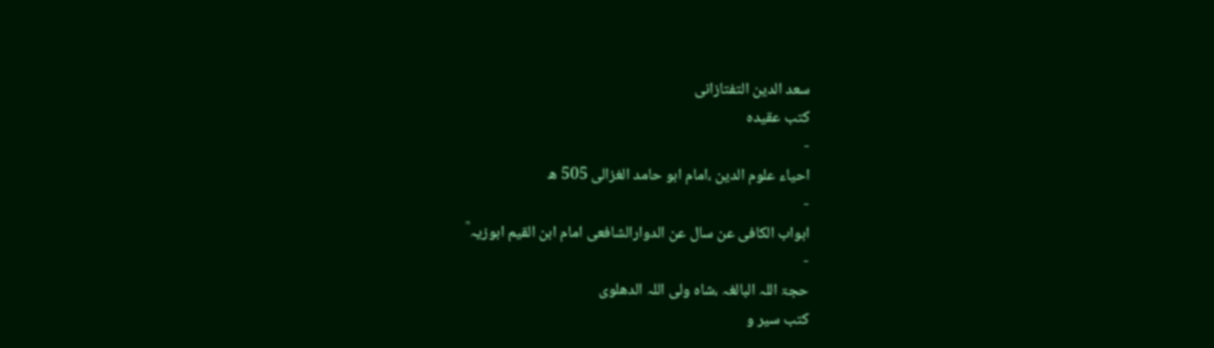سعد الدین التفتازانی
کتب عقیدہ
-
احیاء علوم الدین ،امام ابو حامد الغزالی 505 ھ
-
ابواب الکافی عن سال عن الدوارالشافعی امام ابن القیم ابوزیہ ؒ
-
حجۃ اللہ البالغہ ،شاہ ولی اللہ الدھلوی
کتب سیر و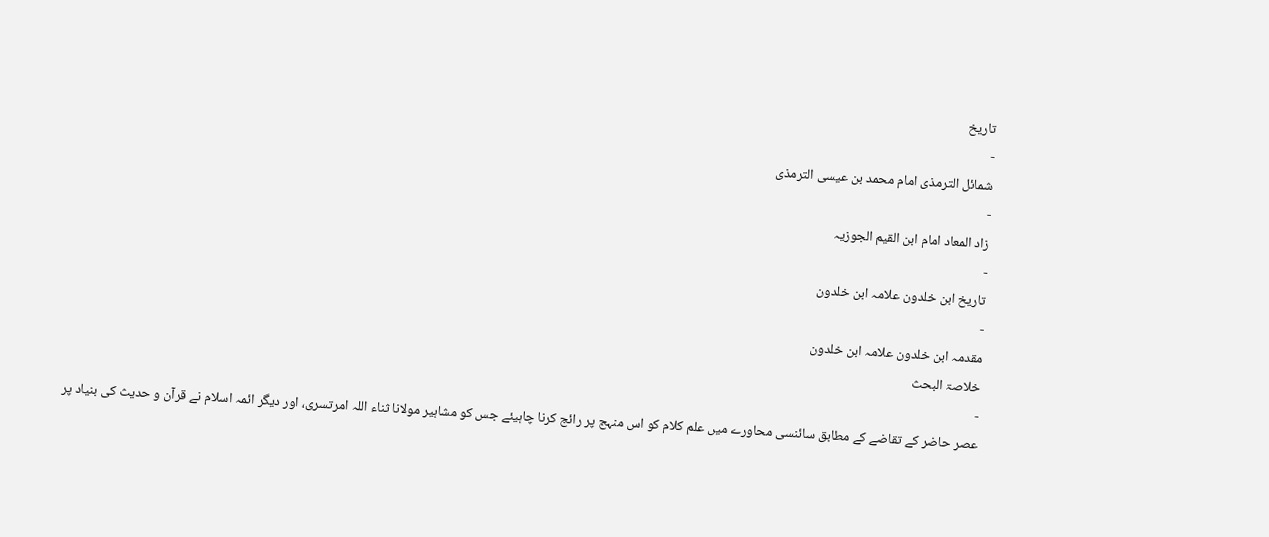تاریخ
-
شمائل الترمذی امام محمد بن عیسی الترمذی
-
زاد المعاد امام ابن القیم الجوزیہ
-
تاریخ ابن خلدون علامہ ابن خلدون
-
مقدمہ ابن خلدون علامہ ابن خلدون
خلاصۃ البحث
-
عصر حاضر کے تقاضے کے مطابق سائنسی محاورے میں علم کلام کو اس منہج پر رائج کرنا چاہیئے جس کو مشاہیر مولانا ثناء اللہ امرتسری، اور دیگر ائمہ اسلام نے قرآن و حدیث کی بنیاد پر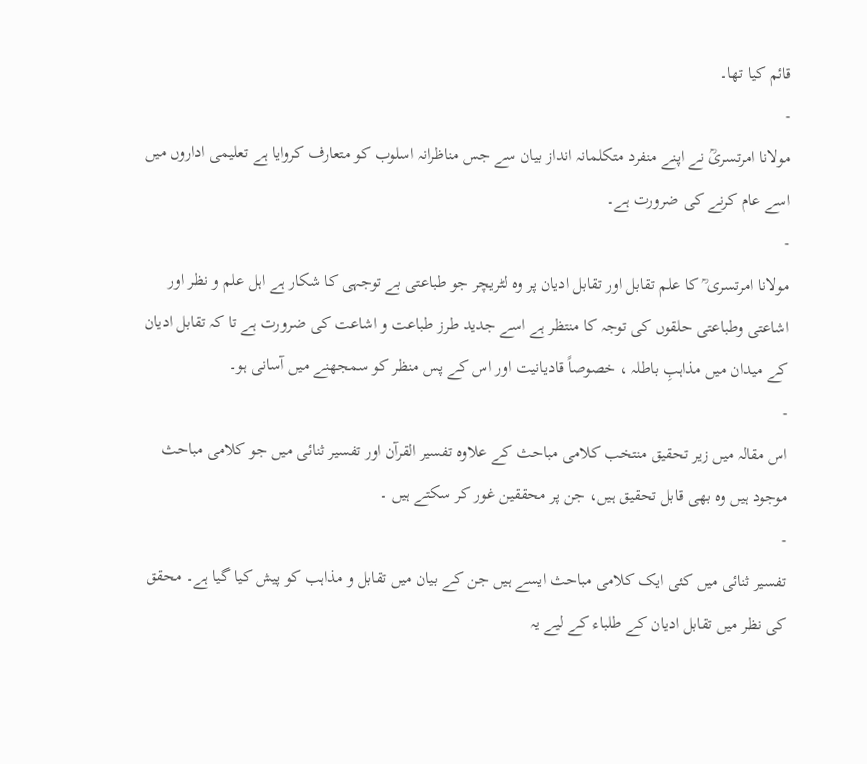قائم کیا تھا۔
-
مولانا امرتسریؒ نے اپنے منفرد متکلمانہ انداز بیان سے جس مناظرانہ اسلوب کو متعارف کروایا ہے تعلیمی اداروں میں اسے عام کرنے کی ضرورت ہے۔
-
مولانا امرتسری ؒ کا علم تقابل اور تقابل ادیان پر وہ لٹریچر جو طباعتی بے توجہی کا شکار ہے اہل علم و نظر اور اشاعتی وطباعتی حلقوں کی توجہ کا منتظر ہے اسے جدید طرز طباعت و اشاعت کی ضرورت ہے تا کہ تقابل ادیان کے میدان میں مذاہبِ باطلہ ، خصوصاً قادیانیت اور اس کے پس منظر کو سمجھنے میں آسانی ہو۔
-
اس مقالہ میں زیر تحقیق منتخب کلامی مباحث کے علاوہ تفسیر القرآن اور تفسیر ثنائی میں جو کلامی مباحث موجود ہیں وہ بھی قابل تحقیق ہیں، جن پر محققین غور کر سکتے ہیں ۔
-
تفسیر ثنائی میں کئی ایک کلامی مباحث ایسے ہیں جن کے بیان میں تقابل و مذاہب کو پیش کیا گیا ہے۔ محقق کی نظر میں تقابل ادیان کے طلباء کے لیے یہ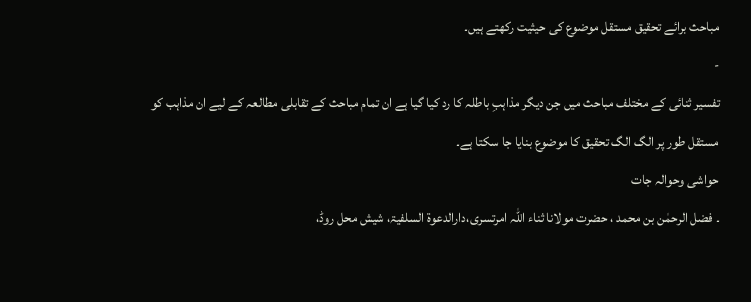مباحث برائے تحقیق مستقل موضوع کی حیثیت رکھتے ہیں۔
-
تفسیر ثنائی کے مختلف مباحث میں جن دیگر مذاہبِ باطلہ کا رد کیا گیا ہے ان تمام مباحث کے تقابلی مطالعہ کے لیے ان مذاہب کو مستقل طور پر الگ الگ تحقیق کا موضوع بنایا جا سکتا ہے۔
حواشی وحوالہ جات
۔ فضل الرحمٰن بن محمد ، حضرت مولانا ثناء اللہ امرتسری،دارالدعوۃ السلفیۃ، شیش محل روڈ،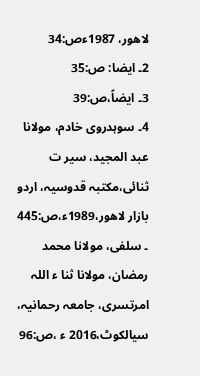لاھور، 1987ءص:34
2۔ ایضا: ص:35
3۔ ایضاً،ص:39
4۔ سوہدروی خادم، مولانا عبد المجید، سیر ت ثنائی،مکتبہ قدوسیہ، اردو بازار لاھور،1989ء،ص:445
۔ سلفی، مولانا محمد رمضان، مولانا ثنا ء اللہ امرتسری، جامعہ رحمانیہ، سیالکوٹ،2016 ء ،ص:96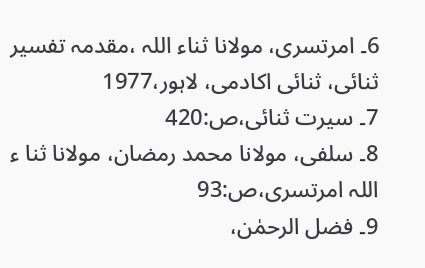6۔ امرتسری، مولانا ثناء اللہ ،مقدمہ تفسیر ثنائی، ثنائی اکادمی، لاہور،1977
7۔ سیرت ثنائی،ص:420
8۔ سلفی، مولانا محمد رمضان، مولانا ثنا ء اللہ امرتسری،ص:93
9۔ فضل الرحمٰن،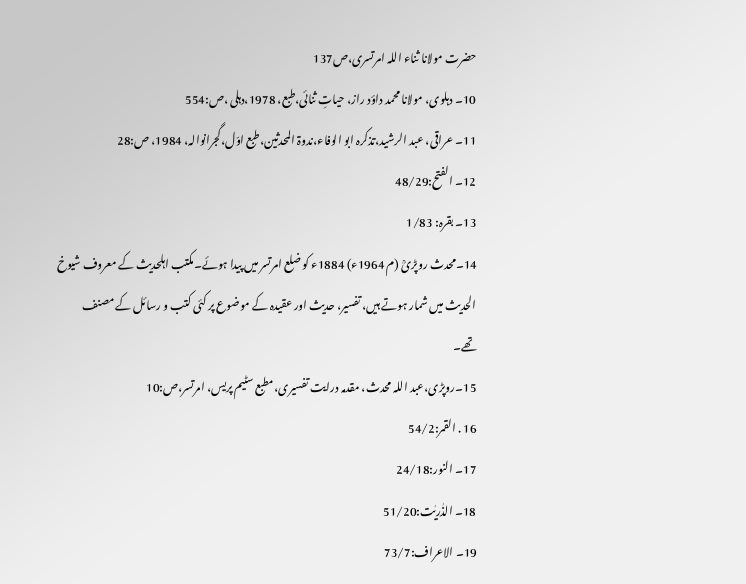حضرت مولانا ثناء اللہ امرتسری،ص137
10۔ دہلوی، مولانا محمد داؤد راز، حیاتِ ثنائی،طبع، 1978،دہلی ،ص:554
11۔ عراقی، عبد الرشید،تذکرہ ابو الوفاء،ندوۃ المحدثین،طبع اوّل،گجرانوالہ، 1984، ص:28
12۔ الفتح:48/29
13۔ بقرہ: 1/83
14۔محدث روپڑیؒ (م 1964ء) 1884ء کو ضلع امرتسر میں پیدا ہوئے۔مکتب اہلحدیث کے معروف شیوخ الحدیث میں شمار ہوتے ہیں، تفسیر، حدیث اور عقیدہ کے موضوع پر کئی کتب و رسائل کے مصنف تھے۔
15۔روپڑی،عبد اللہ محدث، مقدمہ درایت تفسیری،مطبع سٹیم پریس، امرتسر،ص:10
16 . القمر:54/2
17۔ النور:24/18
18۔ الذٰریٰت:51/20
19۔ الاعراف:73/7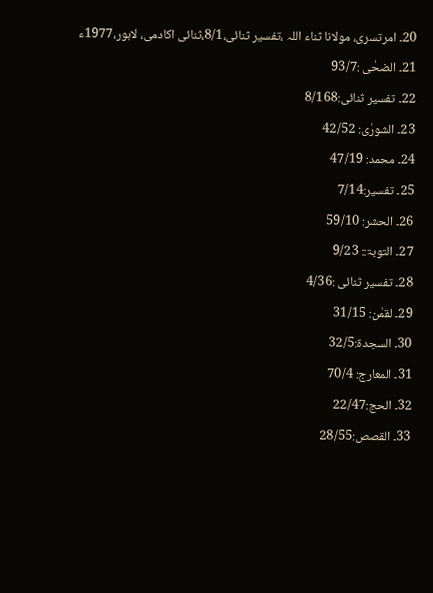20۔ امرتسری، مولانا ثناء اللہ ،تفسیر ثنائی،8/1،ثنائی اکادمی، لاہور،1977ء
21۔ الضحٰی :93/7
22۔ تفسیر ثنائی:8/168
23۔ الشورٰی: 42/52
24۔ محمد: 47/19
25۔ تفسیر:7/14
26۔ الحشر: 59/10
27۔ التوبۃ:: 9/23
28۔ تفسیر ثنائی :4/36
29۔ لقمٰن: 31/15
30۔ السجدۃ:32/5
31۔ المعارج: 70/4
32۔ الحج:22/47
33۔ القصص:28/55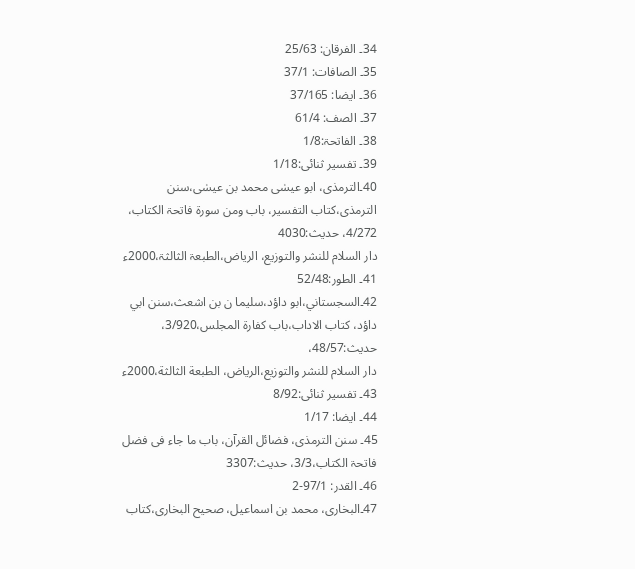34۔ الفرقان: 25/63
35۔ الصافات: 37/1
36۔ ایضا: 37/165
37۔ الصف: 61/4
38۔ الفاتحۃ:1/8
39۔ تفسیر ثنائی:1/18
40۔الترمذی، ابو عیسٰی محمد بن عیسٰی،سنن الترمذی،کتاب التفسیر، باب ومن سورۃ فاتحۃ الکتاب، 4/272، حدیث:4030
دار السلام للنشر والتوزیع، الریاض،الطبعۃ الثالثۃ،2000ء
41۔ الطور:52/48
42۔السجستاني،ابو داؤد،سليما ن بن اشعث،سنن ابي داؤد، کتاب الاداب،باب کفارۃ المجلس،3/920، حدیث:48/57،
دار السلام للنشر والتوزيع،الرياض، الطبعة الثالثة،2000ء
43۔ تفسیر ثنائی:8/92
44۔ ایضا: 1/17
45۔ سنن الترمذی، فضائل القرآن، باب ما جاء فی فضل فاتحۃ الکتاب،3/3، حدیث:3307
46۔ القدر: 97/1-2
47۔البخاری، محمد بن اسماعیل، صحیح البخاری،کتاب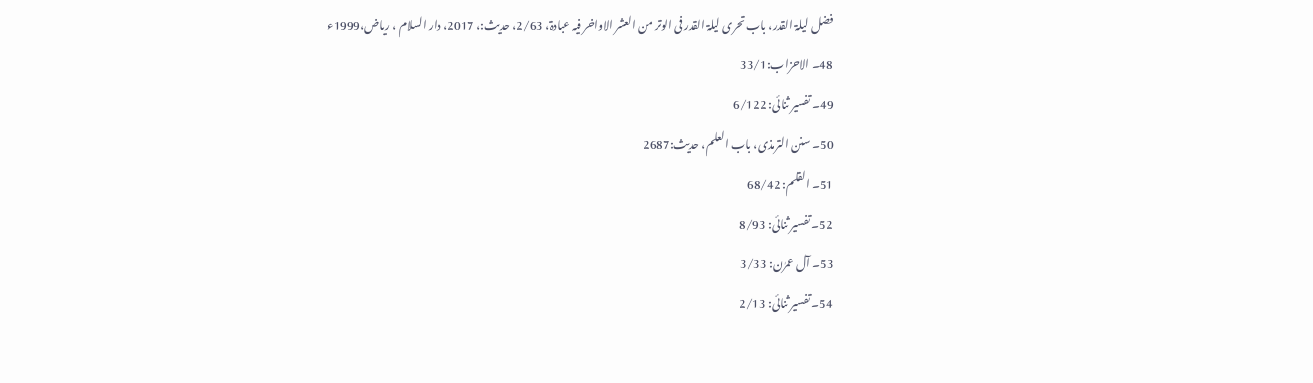فضل لیلۃ القدر، باب تحری لیلۃ القدر فی الوتر من العشر الاواخر فیہ عبادۃ، 2/63، حدیث:، 2017، دار السلام ، ریاض،1999ء
48۔ الاحزاب:33/1
49۔ تفسیر ثنائی: 6/122
50۔ سنن الترمذی، باب العلم، حدیث:2687
51۔ القلم: 68/42
52۔ تفسیر ثنائی: 8/93
53۔ آل عمرٰن: 3/33
54۔ تفسیر ثنائی: 2/13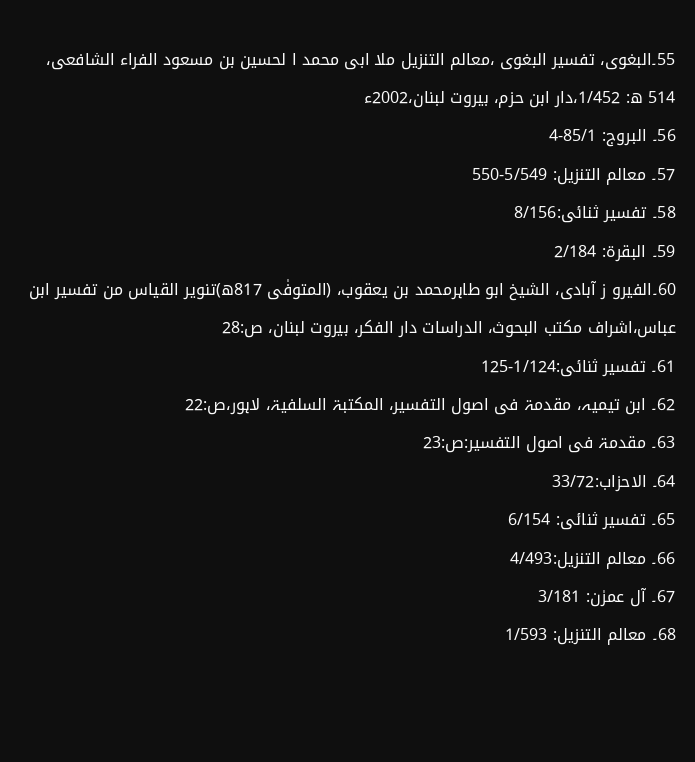55۔البغوی، تفسیر البغوی ،معالم التنزیل ملا ابی محمد ا لحسین بن مسعود الفراء الشافعی، 514 ھ: 1/452،دار ابن حزم، بیروت لبنان،2002ء
56۔ البروج: 85/1-4
57۔ معالم التنزیل: 5/549-550
58۔ تفسیر ثنائی:8/156
59۔ البقرۃ: 2/184
60۔الفیرو ز آبادی، الشیخ ابو طاہرمحمد بن یعقوب، (المتوفٰی 817ھ)تنویر القیاس من تفسیر ابن عباس،اشراف مکتب البحوث، الدراسات دار الفکر، بیروت لبنان، ص:28
61۔ تفسیر ثنائی:1/124-125
62۔ ابن تیمیہ، مقدمۃ فی اصول التفسیر، المکتبۃ السلفیۃ، لاہور،ص:22
63۔ مقدمۃ فی اصول التفسیر:ص:23
64۔ الاحزاب:33/72
65۔ تفسیر ثنائی: 6/154
66۔ معالم التنزیل:4/493
67۔ آل عمرٰن: 3/181
68۔ معالم التنزیل: 1/593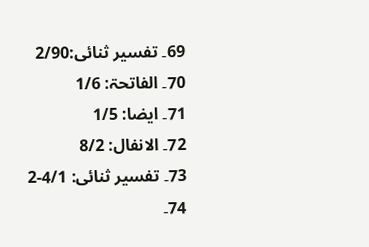69۔ تفسیر ثنائی:2/90
70۔ الفاتحۃ: 1/6
71۔ ایضا: 1/5
72۔ الانفال: 8/2
73۔ تفسیر ثنائی: 4/1-2
74۔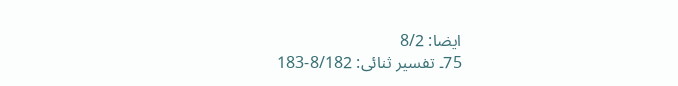ایضا: 8/2
75۔ تفسیر ثنائی: 8/182-183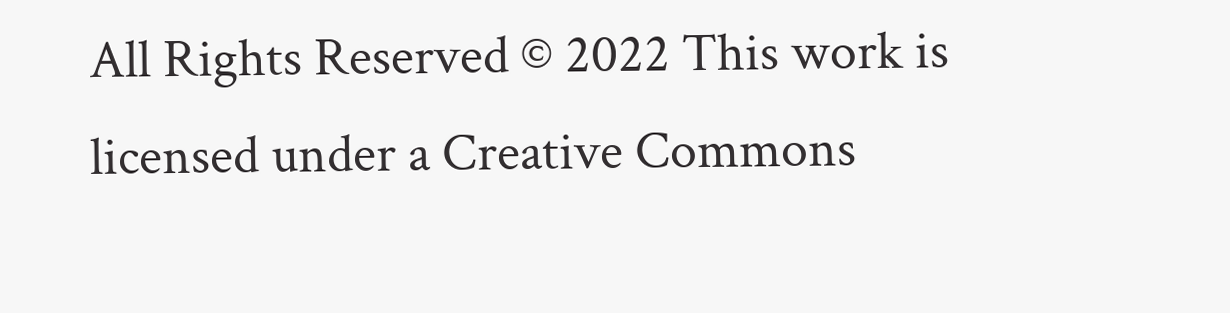All Rights Reserved © 2022 This work is licensed under a Creative Commons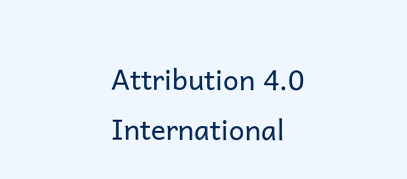Attribution 4.0 International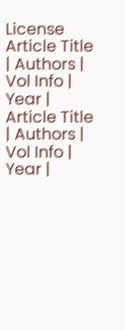License
Article Title | Authors | Vol Info | Year |
Article Title | Authors | Vol Info | Year |